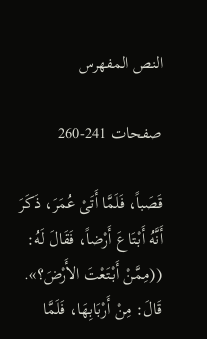النص المفهرس

صفحات 241-260

قَصَباً، فَلَمَّا أَتَىْ عُمَرَ، ذَكَرَ أَنَّهُ أَبْتَاعَ أَرْضاً، فَقَالَ لَهُ: ((مِمَّنْ أَبْتَعْتَ الأَرْضَ؟».
قَالَ: مِنْ أَرْبَابِهَا، فَلَمَّا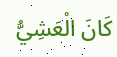كَانَ الْعَشِيُّ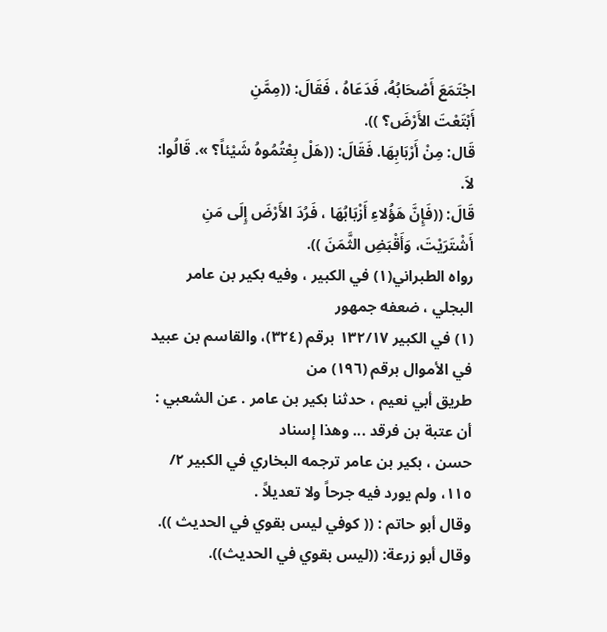اجْتَمَعَ أَصْحَابُهُ، فَدَعَاهُ ، فَقَالَ: ((مِمَّنِ
أَبْتَعْتَ الأَرْضَ؟ )).
قَال: مِنْ أَرْبَابِهَا. فَقَالَ: ((هَلْ بِعْتُمُوهُ شَيْئاً؟ ». قَالُوا: لاَ.
قَالَ: ((فَإِنَّ هَؤُلاءِ أَزْبَابُهَا ، فَرُدَ الأَرْضَ إِلَى مَنِ أَشْتَرَيْتَ، وَأَقْبَضِ الثَّمَنَ )).
رواه الطبراني(١) في الكبير ، وفيه بكير بن عامر البجلي ، ضعفه جمهور
(١) في الكبير ١٣٢/١٧ برقم (٣٢٤)، والقاسم بن عبيد في الأموال برقم (١٩٦) من
طريق أبي نعيم ، حدثنا بكير بن عامر . عن الشعبي : أن عتبة بن فرقد ... وهذا إسناد
حسن ، بكير بن عامر ترجمه البخاري في الكبير ٢/ ١١٥، ولم يورد فيه جرحاً ولا تعديلاً .
وقال أبو حاتم : (( كوفي ليس بقوي في الحديث )).
وقال أبو زرعة: ((ليس بقوي في الحديث)).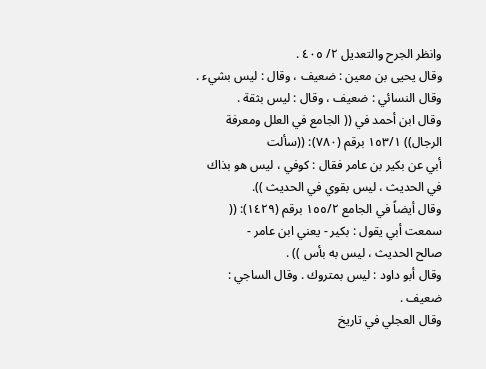وانظر الجرح والتعديل ٢/ ٤٠٥ .
وقال يحيى بن معين : ضعيف ، وقال : ليس بشيء .
وقال النسائي : ضعيف ، وقال : ليس بثقة .
وقال ابن أحمد في (( الجامع في العلل ومعرفة الرجال)) ١٥٣/١ برقم (٧٨٠): ((سألت
أبي عن بكير بن عامر فقال : كوفي ، ليس هو بذاك في الحديث ، ليس بقوي في الحديث )).
وقال أيضاً في الجامع ١٥٥/٢ برقم (١٤٢٩): (( سمعت أبي يقول : بكير - يعني ابن عامر -
صالح الحديث ، ليس به بأس )) .
وقال أبو داود : ليس بمتروك . وقال الساجي : ضعيف .
وقال العجلي في تاريخ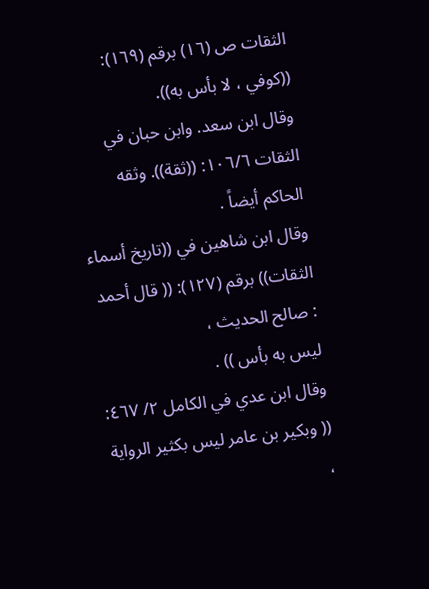الثقات ص (١٦) برقم (١٦٩): ((كوفي ، لا بأس به)).
وقال ابن سعد. وابن حبان في الثقات ١٠٦/٦: ((ثقة)). وثقه الحاكم أيضاً .
وقال ابن شاهين في ((تاريخ أسماء الثقات)) برقم (١٢٧): (( قال أحمد : صالح الحديث ،
ليس به بأس )) .
وقال ابن عدي في الكامل ٢/ ٤٦٧: (( وبكير بن عامر ليس بكثير الرواية ،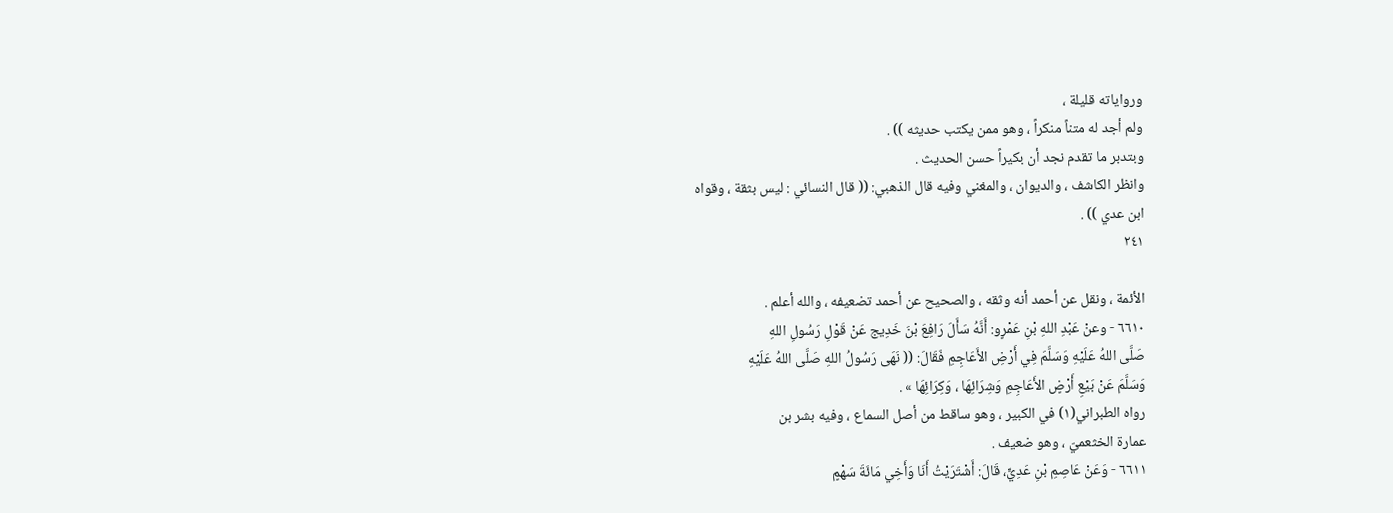ورواياته قليلة ،
ولم أجد له متناً منكراً ، وهو ممن يكتب حديثه )) .
وبتدبر ما تقدم نجد أن بكيراً حسن الحديث .
وانظر الكاشف ، والديوان ، والمغني وفيه قال الذهبي: (( قال النسائي : ليس بثقة ، وقواه
ابن عدي )) .
٢٤١

الأئمة ، ونقل عن أحمد أنه وثقه ، والصحيح عن أحمد تضعيفه ، والله أعلم .
٦٦١٠ - وعنْ عَبْدِ اللهِ بْنِ عَمْرٍو: أَنَّهُ سَأَلَ رَافِعَ بْنَ خَدِيج عَنْ قَوْلِ رَسُولِ اللهِ
صَلَّى اللهُ عَلَيْهِ وَسَلَّمَ فِي أَرْضِ الأَعَاجِمِ فَقَالَ: (( نَهَى رَسُولُ اللهِ صَلَّى اللهُ عَلَيْهِ
وَسَلَّمَ عَنْ بَيْعِ أَرْضٍ الأَعَاجِمِ وَشِرَائِهَا ، وَكِرَائِهَا » .
رواه الطبراني(١) في الكبير ، وهو ساقط من أصل السماع ، وفيه بشر بن
عمارة الخثعميّ ، وهو ضعيف .
٦٦١١ - وَعَنْ عَاصِمِ بْنِ عَدِيٍّ، قَالَ: أَشْتَرَيْتُ أَنَا وَأَخِي مَائَةَ سَهْمٍ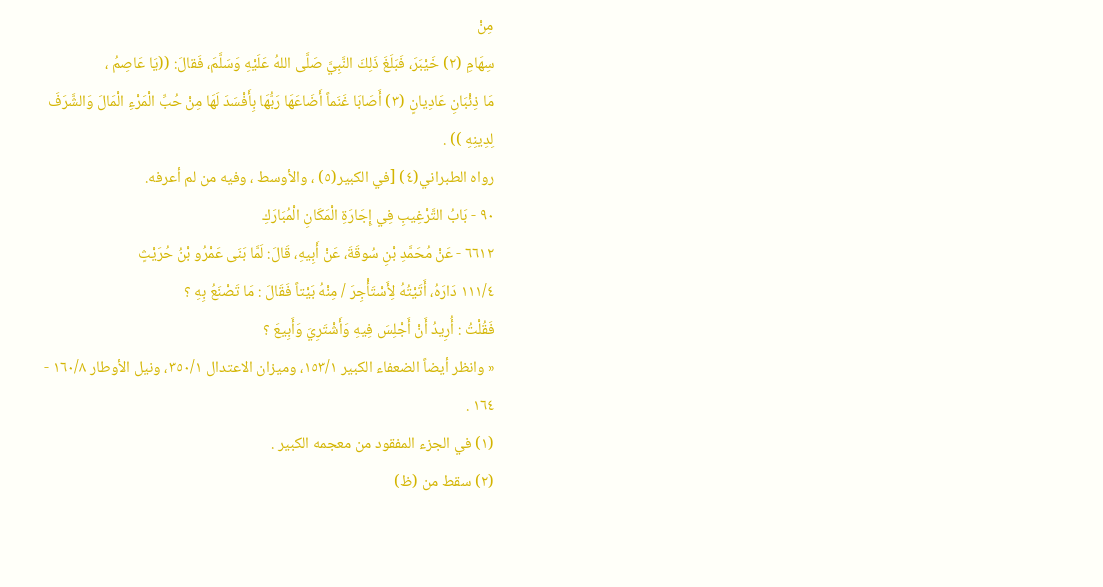مِنْ
سِهَامِ (٢) خَيْبَرَ، فَبَلَغَ ذَلِكَ النَّبِيَّ صَلَّى اللهُ عَلَيْهِ وَسَلَّمَ، فَقالَ: ((يَا عَاصِمُ ،
مَا ذِئْبَانِ عَادِيانٍ (٣) أَصَابَا غَنَماً أَضَاعَهَا رَبُّهَا بِأَفْسَدَ لَهَا مِنْ حُبِّ الْمَرْءِ الْمَالَ وَالشَّرَفَ
لِدِينِهِ )) .
رواه الطبراني(٤) [في الكبير(٥) ، والأوسط ، وفيه من لم أعرفه.
٩٠ - بَابُ التَّرْغِيبِ فِي إِجَارَةِ الْمَكَانِ الْمُبَارَكِ
٦٦١٢ - عَنْ مُحَمَّدِ بْنِ سُوقَةَ، عَنْ أَبِيهِ، قَالَ: لَمَّا بَنَى عَمْرُو بْنُ حُرَيْثٍ
١١١/٤ دَارَهُ، أَتَيْتُهُ لِأَسْتَأْجِرَ / مِنْهُ بَيْتاً فَقَالَ : مَا تَصْنَعُ بِهِ ؟
فَقُلْتُ : أُرِيدُ أَنْ أَجْلِسَ فِيهِ وَأَشْتَرِيَ وَأَبِيعَ ؟
« وانظر أيضاً الضعفاء الكبير ١٥٣/١، وميزان الاعتدال ٣٥٠/١، ونيل الأوطار ١٦٠/٨ -
١٦٤ .
(١) في الجزء المفقود من معجمه الكبير .
(٢) سقط من (ظ)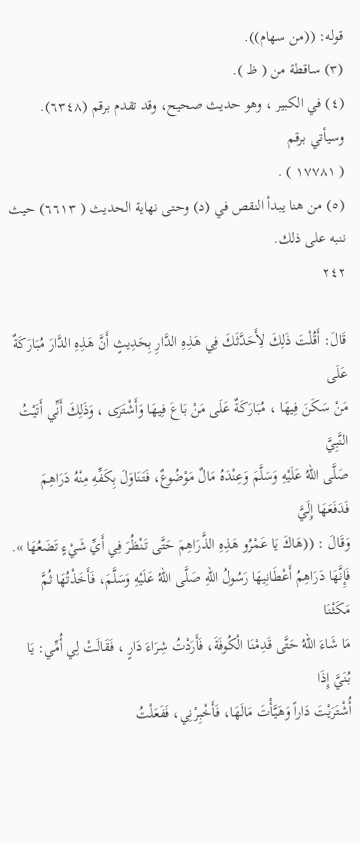قوله: ((من سهام)).
(٣) ساقطة من ( ظ ).
(٤) في الكبير ، وهو حديث صحيح، وقد تقدم برقم (٦٣٤٨). وسيأتي برقم
( ١٧٧٨١ ) .
(٥) من هنا يبدأ النقص في (د) وحتى نهاية الحديث ( ٦٦١٣) حيث ننبه على ذلك.
٢٤٢

قَالَ: أَقُلْتَ ذَلِكَ لِأَحَدَّثَكَ فِي هَذِهِ الدَّارِ بِحَدِيثٍ أَنَّ هَذِهِ الدَّارَ مُبَارَكَةٌ عَلَى
مَنْ سَكَنَ فِيهَا ، مُبَارَكَةٌ عَلَى مَنْ بَاعَ فِيهَا وَأَشْتَرَى ، وَذَلِكَ أَنِّي أَتَيْتُ النَّبِيَّ
صَلَّى اللهُ عَلَيْهِ وَسَلَّمَ وَعِنْدَهُ مَالٌ مَوْضُوعٌ، فَتَنَاوَلَ بِكَفِّهِ مِنْهُ دَرَاهِمَ فَدَفَعَهَا إِلَيَّ
وَقَالَ : ((هَاكَ يَا عَمْرُو هَذِهِ الذَّرَاهِمَ حَتَّى تَنْظُرَ فِي أَيِّ شَيْءٍ تَضَعُهَا ».
فَإِنَّهَا دَرَاهِمُ أَعْطَانِيهَا رَسُولُ اللهِ صَلَّى اللهُ عَلَيْهِ وَسَلَّمَ، فَأَخَذْتُهَا ثُمَّ مَكَثْنَا
مَا شَاءَ اللهُ حَتَّى قَدِمْنَا الْكُوفَةَ، فَأَرَدْتُ شِرَاءَ دَارٍ ، فَقَالَتْ لِي أُمِّي: يَا بُنَيَّ إِذَا
أُشْتَرَيْتَ دَاراً وَهَيَّأْتَ مَالَهَا، فَأَخْبِرْنِي، فَفَعَلْتُ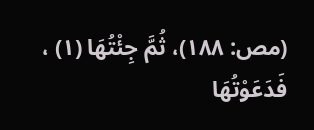(مص: ١٨٨)، ثُمَّ جِئْتُهَا (١) ،
فَدَعَوْتُهَا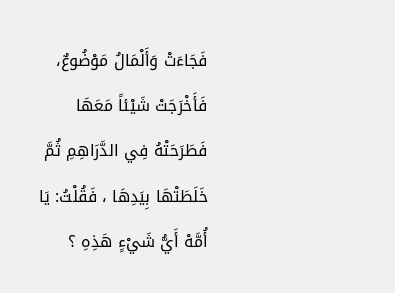فَجَاءَتْ وَأَلْمَالُ مَوْضُوعٌ، فَأَخْرَجَتْ شَيْئاً مَعَهَا فَطَرَحَتْهُ فِي الدَّرَاهِمِ ثُمَّ
خَلَطَتْهَا بِيَدِهَا ، فَقُلْتُ: يَا أُمَّهْ أَيُّ شَيْءٍ هَذِهِ ؟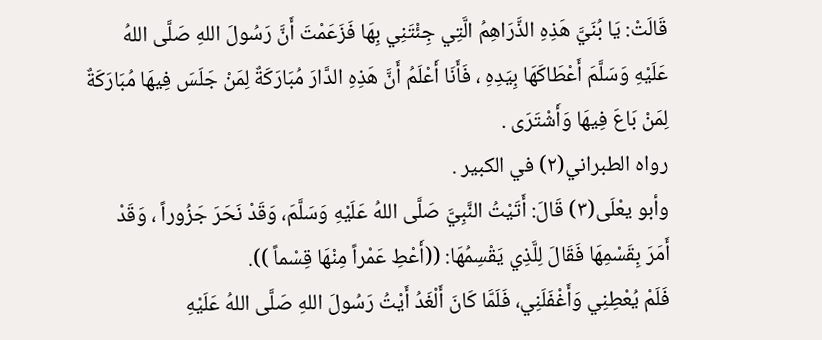قَالَتْ: يَا بُنَيَّ هَذِهِ الذَّرَاهِمُ الَّتِي جِئْتَنِي بِهَا فَزَعَمْتَ أَنَّ رَسُولَ اللهِ صَلَّى اللهُ
عَلَيْهِ وَسَلَّمَ أَعْطَاكَهَا بِيَدِهِ ، فَأَنَا أَعْلَمُ أَنَّ هَذِهِ الدَّارَ مُبَارَكَةٌ لِمَنْ جَلَسَ فِيهَا مُبَارَكَةٌ
لِمَنْ بَاعَ فِيهَا وَأَشْتَرَى .
رواه الطبراني(٢) في الكبير .
وأبو يعْلَى(٣) قَالَ: أَتَيْتُ النَّبِيَّ صَلَّى اللهُ عَلَيْهِ وَسَلَّمَ، وَقَدْ نَحَرَ جَزُوراً ، وَقَدْ
أَمَرَ بِقَسْمِهَا فَقَالَ لِلَّذِي يَقْسِمُهَا: ((أَعْطِ عَمْراً مِنْهَا قِسْماً )).
فَلَمْ يُعْطِنِي وَأَغْفَلَنِي، فَلَمَّا كَانَ أَلْغَدُ أَيْتُ رَسُولَ اللهِ صَلَّى اللهُ عَلَيْهِ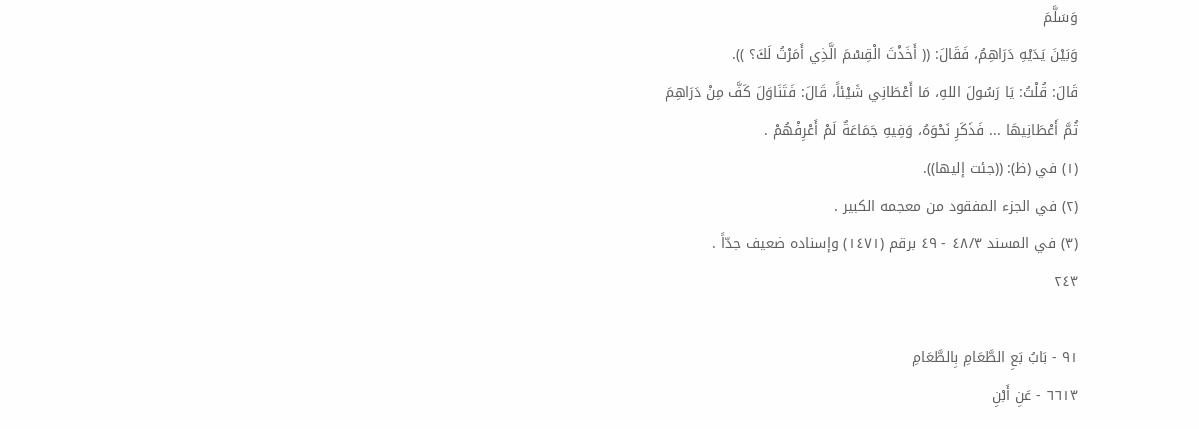وَسَلَّمَ
وَبَيْنَ يَدَيْهِ دَرَاهِمُ، فَقَالَ: (( أَخَذْتَ الْقِسْمَ الَّذِي أَمَرْتُ لَكَ؟ )).
قَالَ: قُلْتُ: يَا رَسُولَ اللهِ، مَا أَعْطَانِي شَيْئاً، قَالَ: فَتَنَاوَلَ كَفَّ مِنْ دَرَاهِمَ
ثُمَّ أَعْطَانِيهَا ... فَذَكَرِ نَحْوَهُ، وَفِيهِ جَمَاعَةٌ لَمْ أَعْرِفْهُمْ .
(١) في (ظ): ((جئت إليها)).
(٢) في الجزء المفقود من معجمه الكبير .
(٣) في المسند ٤٨/٣ - ٤٩ برقم (١٤٧١) وإسناده ضعيف جدّاً .
٢٤٣

٩١ - بَابُ بَعِ الطَّعَامِ بِالطَّعَامِ
٦٦١٣ - عَنِ أَبْنِ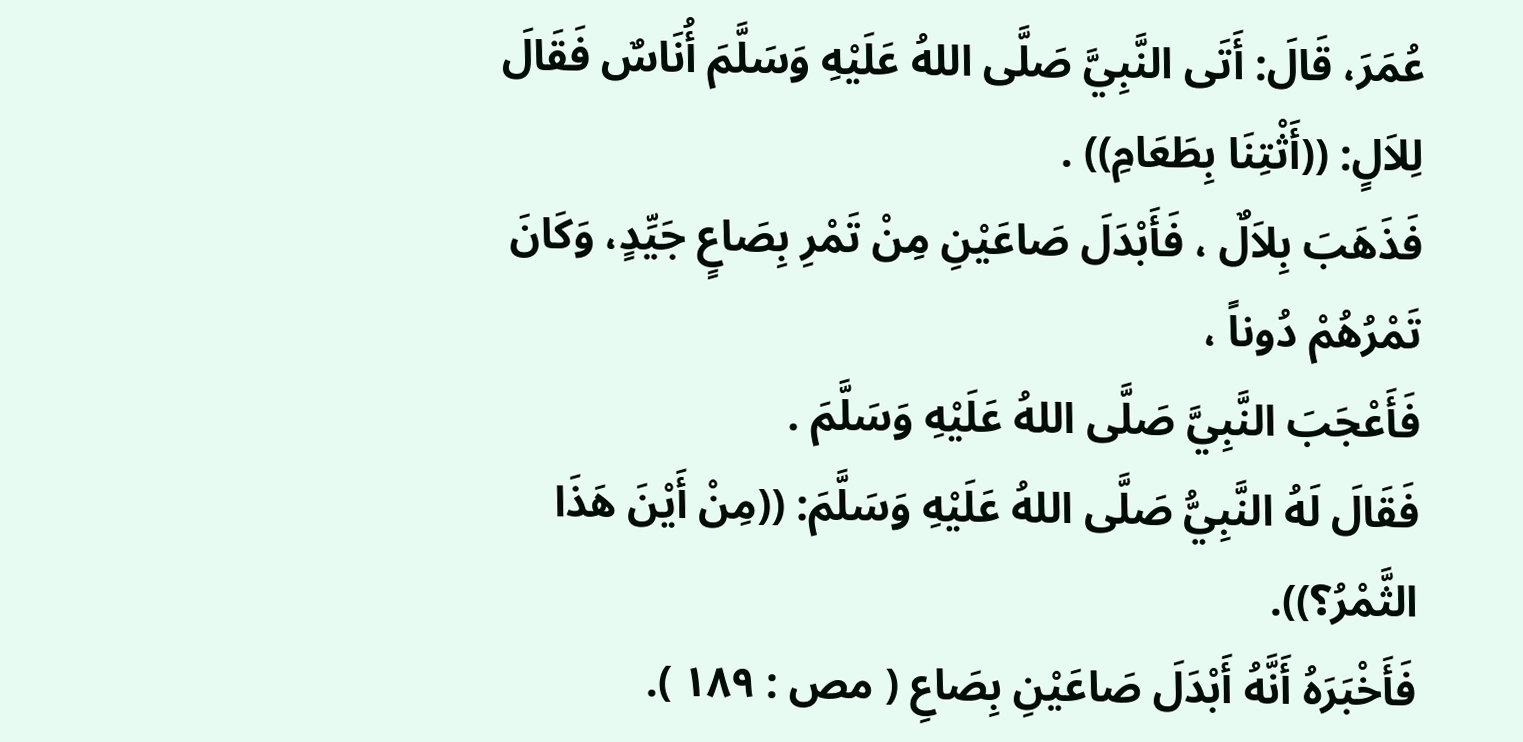عُمَرَ، قَالَ: أَتَى النَّبِيَّ صَلَّى اللهُ عَلَيْهِ وَسَلَّمَ أُنَاسٌ فَقَالَ
لِلاَلٍ: ((أَثْتِنَا بِطَعَامِ)) .
فَذَهَبَ بِلاَلٌ ، فَأَبْدَلَ صَاعَيْنِ مِنْ تَمْرِ بِصَاعٍ جَيِّدٍ، وَكَانَ تَمْرُهُمْ دُوناً ،
فَأَعْجَبَ النَّبِيَّ صَلَّى اللهُ عَلَيْهِ وَسَلَّمَ .
فَقَالَ لَهُ النَّبِيُّ صَلَّى اللهُ عَلَيْهِ وَسَلَّمَ: ((مِنْ أَيْنَ هَذَا الثَّمْرُ؟)).
فَأَخْبَرَهُ أَنَّهُ أَبْدَلَ صَاعَيْنِ بِصَاعِ ( مص : ١٨٩ ).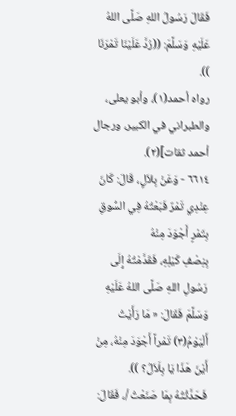فَقَالَ رَسُولُ اللهِ صَلَّى اللهُ عَلَيْهِ وَسَلَّمَ: ((رُدَّ عَلَيْنَا تَمْرَنَا )).
رواه أحمد(١)، وأبو يعلى، والطبراني في الكبير، ورجال أحمد ثقات](٢).
٦٦١٤ - وَعَنْ بِلاَلٍ، قَالَ: كَانَ عِنْدِي تَمْرٌ فَبَعْتُهُ فِي السُّوقِ بِتَمْرٍ أَجْوَدَ مِنْهُ
بِنِصْفِ كَيْلِهِ، فَقَدَّمْتُهُ إِلَى رَسُولِ اللهِ صَلَّى اللهُ عَلَيْهِ وَسَلَّمَ فَقَالَ: « مَا رَأَيْتُ
أَلْيَوْمُ(٣) تَمْراً أَجْوَدَ مِنْهُ، مِنْ أَيْنَ هَذَا يَا بِلَاَلُ؟ )).
فَحَدَّثْتُهُ بِمَا صَنَعْتُ /، فَقَالَ: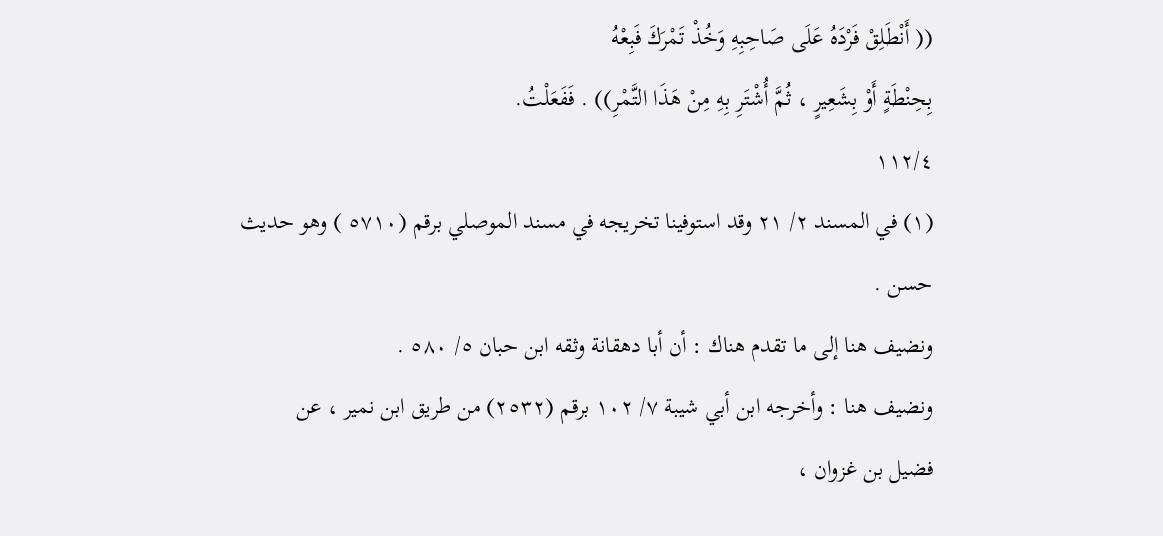(( أَنْطَلِقْ فَرْدَهُ عَلَى صَاحِبِهِ وَخُذْ تَمْرَكَ فَبِعْهُ
بِحِنْطَةٍ أَوْ بِشَعِيرٍ ، ثُمَّ أُشْتَرِ بِهِ مِنْ هَذَا التَّمْرِ)) . فَفَعَلْتُ.
١١٢/٤
(١) في المسند ٢/ ٢١ وقد استوفينا تخريجه في مسند الموصلي برقم (٥٧١٠ ) وهو حديث
حسن .
ونضيف هنا إلى ما تقدم هناك : أن أبا دهقانة وثقه ابن حبان ٥/ ٥٨٠ .
ونضيف هنا : وأخرجه ابن أبي شيبة ٧/ ١٠٢ برقم (٢٥٣٢) من طريق ابن نمير ، عن
فضيل بن غزوان ،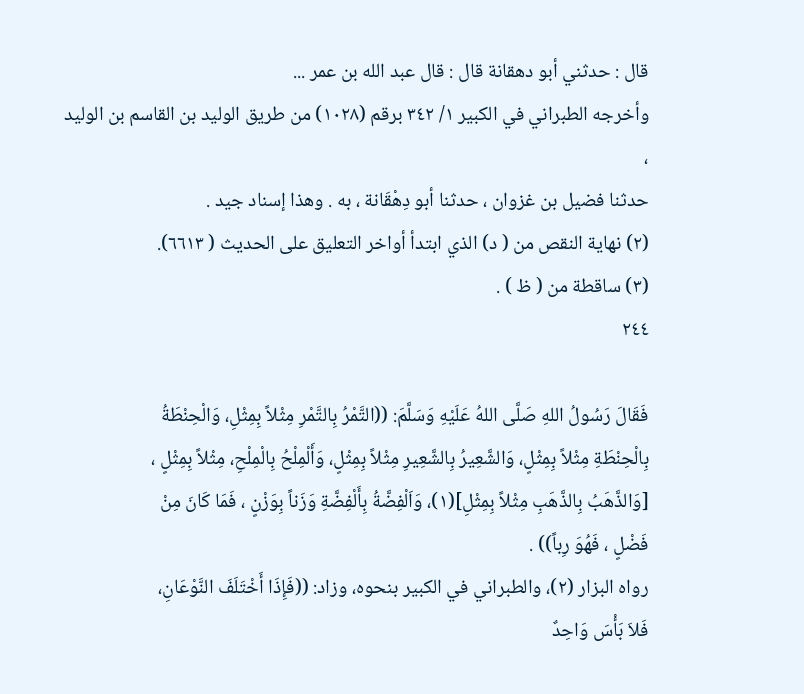قال : حدثني أبو دهقانة قال : قال عبد الله بن عمر ...
وأخرجه الطبراني في الكبير ١/ ٣٤٢ برقم (١٠٢٨) من طريق الوليد بن القاسم بن الوليد ،
حدثنا فضيل بن غزوان ، حدثنا أبو دِهْقَانة ، به . وهذا إسناد جيد .
(٢) نهاية النقص من ( د) الذي ابتدأ أواخر التعليق على الحديث ( ٦٦١٣).
(٣) ساقطة من ( ظ ) .
٢٤٤

فَقَالَ رَسُولُ اللهِ صَلَّى اللهُ عَلَيْهِ وَسَلَّمَ: ((التَّمْرُ بِالتَّمْرِ مِثْلاً بِمِثْلِ، وَالْحِنْطَةُ
بِالْحِنْطَةِ مِثْلاً بِمِثْلٍ، وَالشَّعِيرُ بِالشَّعِيرِ مِثْلاً بِمِثْلٍ، وَأَلْمِلْحُ بِالْمِلْحِ، مِثْلاً بِمِثْلٍ ،
[وَالذَّهَبُ بِالذَّهَبِ مِثْلاً بِمِثْلِ](١)، وَاَلْفِضَّةُ بِأَلْفِضَّةِ وَزَناً بِوَزْنٍ ، فَمَا كَانَ مِنْ
فَضْلٍ ، فَهُوَ رِباً)) .
رواه البزار (٢)، والطبراني في الكبير بنحوه، وزاد: ((فَإِذَا أَخْتَلَفَ النَّوْعَانِ،
فَلاَ بَأْسَ وَاحِدٌ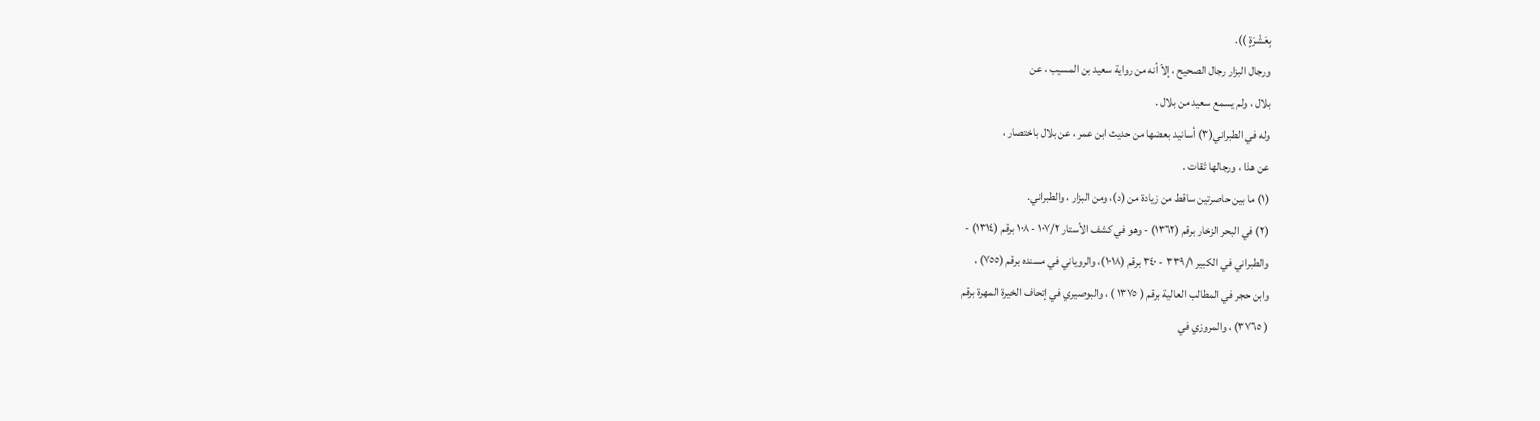بِعَشْرَةٍ )).
ورجال البزار رجال الصحيح ، إلاّ أنه من رواية سعيد بن المسيب ، عن
بلال ، ولم يسمع سعید من بلال .
وله في الطبراني(٣) أسانيد بعضها من حديث ابن عمر ، عن بلال باختصار ،
عن هذا ، ورجالها ثقات .
(١) ما بين حاصرتين ساقط من زيادة من (د)، ومن البزار ، والطبراني.
(٢) في البحر الزخار برقم (١٣٦٢) - وهو في كشف الأستار ١٠٧/٢ - ١٠٨ برقم (١٣١٤) -
والطبراني في الكبير ٣٣٩/١ - ٣٤٠ برقم (١٠١٨)، والروياني في مسنده برقم (٧٥٥) ،
وابن حجر في المطالب العالية برقم ( ١٣٧٥ ) ، والبوصيري في إتحاف الخيرة المهرة برقم
( ٣٧٦٥) ، والمروزي في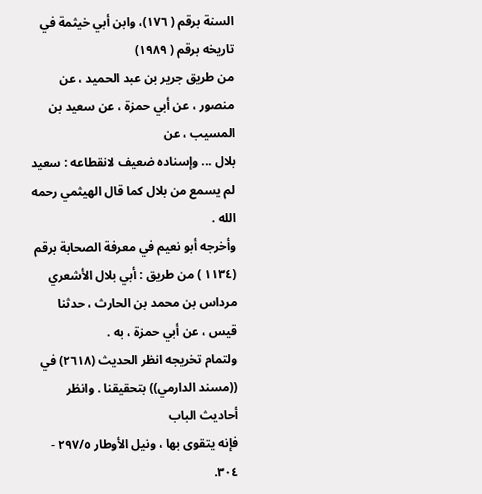السنة برقم ( ١٧٦)، وابن أبي خيثمة في تاريخه برقم ( ١٩٨٩)
من طريق جرير بن عبد الحميد ، عن منصور ، عن أبي حمزة ، عن سعيد بن المسيب ، عن
بلال ... وإسناده ضعيف لانقطاعه : سعيد لم يسمع من بلال كما قال الهيثمي رحمه الله .
وأخرجه أبو نعيم في معرفة الصحابة برقم (١١٣٤ ) من طريق : أبي بلال الأشعري
مرداس بن محمد بن الحارث ، حدثنا قيس ، عن أبي حمزة ، به .
ولتمام تخريجه انظر الحديث (٢٦١٨) في ((مسند الدارمي)) بتحقيقنا . وانظر أحاديث الباب
فإنه يتقوى بها ، ونيل الأوطار ٢٩٧/٥ - ٣٠٤.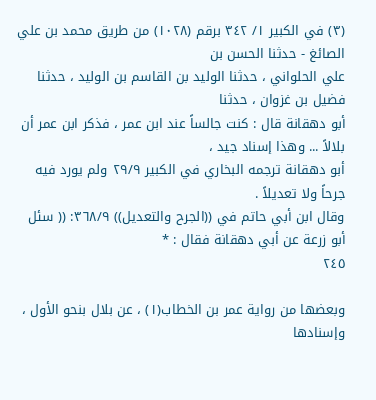(٣) في الكبير ١/ ٣٤٢ برقم (١٠٢٨) من طريق محمد بن علي الصائغ - حدثنا الحسن بن
علي الحلواني ، حدثنا الوليد بن القاسم بن الوليد ، حدثنا فضيل بن غزوان ، حدثنا
أبو دهقانة قال : كنت جالساً عند ابن عمر ، فذكر ابن عمر أن بلالاً ... وهذا إسناد جيد ،
أبو دهقانة ترجمه البخاري في الكبير ٢٩/٩ ولم يورد فيه جرحاً ولا تعديلاً .
وقال ابن أبي حاتم في ((الجرح والتعديل)) ٣٦٨/٩: (( سئل أبو زرعة عن أبي دهقانة فقال : *
٢٤٥

وبعضها من رواية عمر بن الخطاب(١) ، عن بلال بنحو الأول ، وإسنادها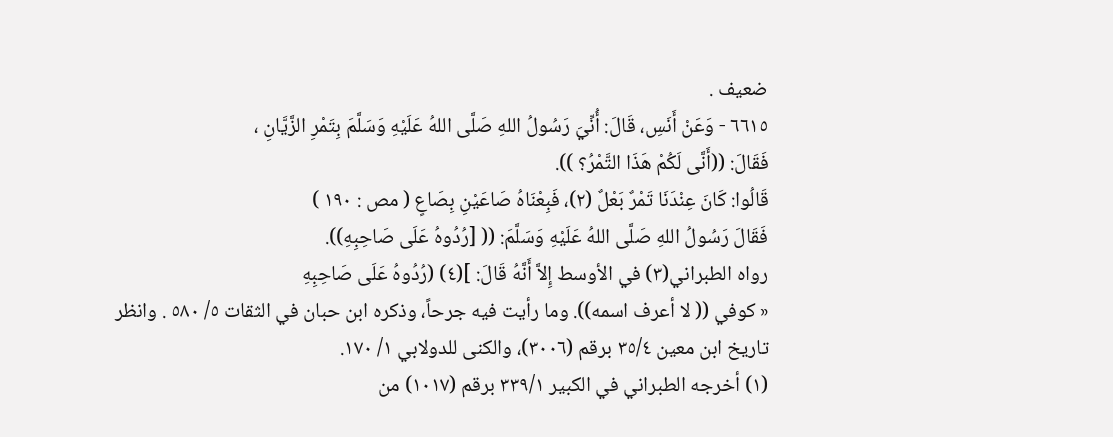ضعيف .
٦٦١٥ - وَعَنْ أَنَسِ، قَالَ: أُنِّيَ رَسُولُ اللهِ صَلَّى اللهُ عَلَيْهِ وَسَلَّمَ بِتَمْرِ الزَّيَّانِ ،
فَقَالَ: ((أَنَّى لَكُمْ هَذَا التَّمْرُ؟ )).
قَالُوا: كَانَ عِنْدَنَا تَمْرٌ بَعْلٌ (٢)، فَبِعْنَاهُ صَاعَيْنِ بِصَاعٍ ( مص : ١٩٠ )
فَقَالَ رَسُولُ اللهِ صَلَّى اللهُ عَلَيْهِ وَسَلَّمَ: (( [رُدُوهُ عَلَى صَاحِبِهِ)).
رواه الطبراني(٣) في الأوسط إِلاَّ أَنَّهُ قَالَ: ](٤) (رُدُوهُ عَلَى صَاحِبِهِ
« كوفي (( لا أعرف اسمه)). وما رأيت فيه جرحاً، وذكره ابن حبان في الثقات ٥/ ٥٨٠ . وانظر
تاريخ ابن معين ٣٥/٤ برقم (٣٠٠٦)، والكنى للدولابي ١/ ١٧٠.
(١) أخرجه الطبراني في الكبير ٣٣٩/١ برقم (١٠١٧) من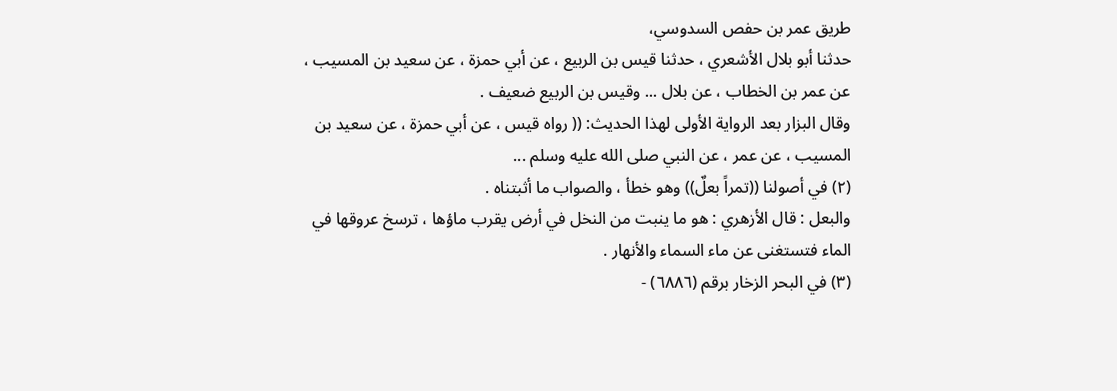طريق عمر بن حفص السدوسي،
حدثنا أبو بلال الأشعري ، حدثنا قيس بن الربيع ، عن أبي حمزة ، عن سعيد بن المسيب ،
عن عمر بن الخطاب ، عن بلال ... وقيس بن الربيع ضعيف .
وقال البزار بعد الرواية الأولى لهذا الحديث: (( رواه قيس ، عن أبي حمزة ، عن سعيد بن
المسيب ، عن عمر ، عن النبي صلى الله عليه وسلم ...
(٢) في أصولنا ((تمراً بعلٌ)) وهو خطأ ، والصواب ما أثبتناه .
والبعل : قال الأزهري : هو ما ينبت من النخل في أرض يقرب ماؤها ، ترسخ عروقها في
الماء فتستغنى عن ماء السماء والأنهار .
(٣) في البحر الزخار برقم (٦٨٨٦) -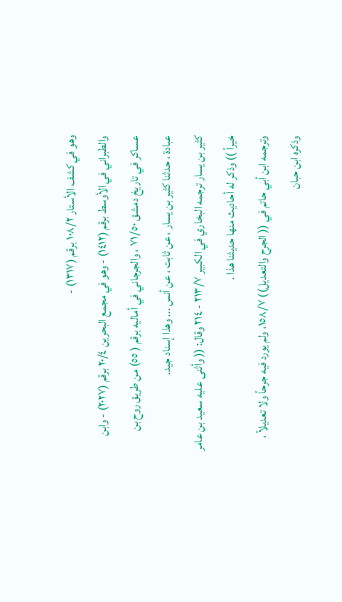وهو في كشف الأستار ١٠٨/٢ برقم (١٣١٧) -
والطبراني في الأوسط برقم (١٤١٢) - وهو في مجمع البحرين ٢٠/٤ برقم (٢٠٢٧) - وابن
عساكر في تاريخ دمشق ٧١/٥٠ ، والجرجاني في أماليه برقم ( ٥٥) من طريق روح بن
عبادة ، حدثنا كثير بن يسار ، عن ثابت ، عن أنس ... وهذا إسناد جيد.
كثير بن يسار ترجمه البخاري في الكبير ٢١٣/٧ - ٢١٤ وقال: (( وأثنى عليه سعيد بن عامر
خيراً )) وذكر له أحاديث منها حديثنا هذا .
وترجمه ابن أبي حاتم في (( الجرح والتعديل)) ١٥٨/٧، ولم يورد فيه جرحاً ولا تعديلاً ،
وذكره ابن حبان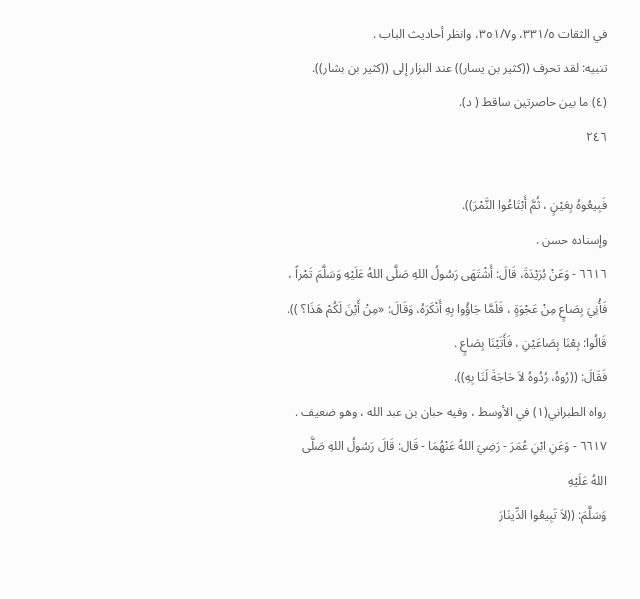في الثقات ٣٣١/٥، و٣٥١/٧، وانظر أحاديث الباب .
تنبيه: لقد تحرف ((كثير بن يسار)) عند البزار إلى ((كثير بن بشار)).
(٤) ما بين حاصرتين ساقط ( د).
٢٤٦

فَبِيعُوهُ بِعَيْنٍ ، ثُمَّ أَبْتَاعُوا النَّمْرَ)).
وإسناده حسن .
٦٦١٦ - وَعَنْ بُرَيْدَةَ، قَالَ: أَشْتَهَى رَسُولُ اللهِ صَلَّى اللهُ عَلَيْهِ وَسَلَّمَ تَمْراً ،
فَأُنِيَ بِصَاعٍ مِنْ عَجْوَةٍ ، فَلَمَّا جَاؤُوا بِهِ أَنْكَرَهُ، وَقَالَ: «مِنْ أَيْنَ لَكُمْ هَذَا؟ )).
قَالُوا: بِعْنَا بِصَاعَيْنِ ، فَأَتَيْنَا بِصَاعٍ .
فَقَالَ: ((رُوهُ، رُدُوهُ لاَ حَاجَةَ لَنَا بِهِ)).
رواه الطبراني(١) في الأوسط ، وفيه حبان بن عبد الله ، وهو ضعيف .
٦٦١٧ - وَعَنِ ابْنِ عُمَرَ - رَضِيَ اللهُ عَنْهُمَا - قَال: قَالَ رَسُولُ اللهِ صَلَّى اللهُ عَلَيْهِ
وَسَلَّمَ: ((لاَ تَبِيعُوا الدِّينَارَ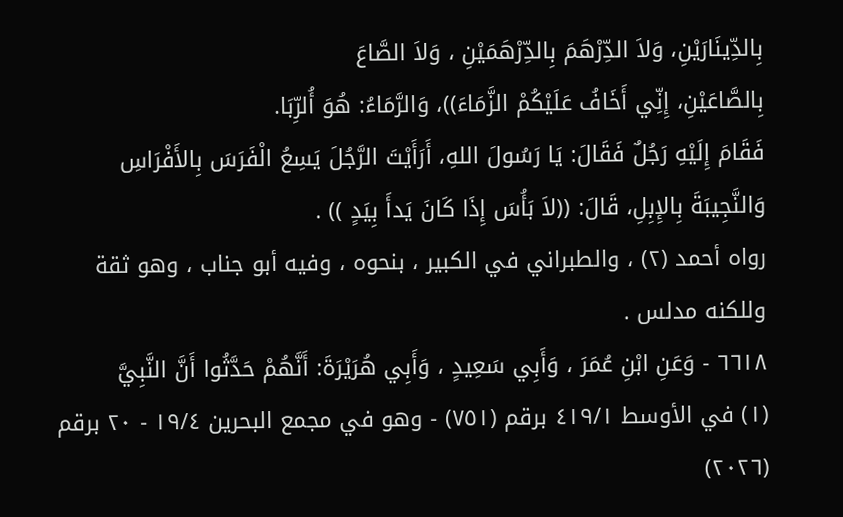بِالدِّينَارَيْنِ، وَلاَ الدِّرْهَمَ بِالدِّرْهَمَيْنِ ، وَلاَ الصَّاعَ
بِالصَّاعَيْنِ، إِنِّي أَخَافُ عَلَيْكُمْ الزَّمَاءَ))، وَالرَّمَاءُ: هُوَ أُلرِّبَا.
فَقَامَ إِلَيْهِ رَجُلٌ فَقَالَ: يَا رَسُولَ اللهِ، أَرَأَيْتَ الرَّجُلَ يَسِعُ الْفَرَسَ بِالأَفْرَاسِ
وَالنَّجِيبَةَ بِالإِبِلِ، قَالَ: ((لاَ بَأُسَ إِذَا كَانَ يَدأَ بِيَدٍ )) .
رواه أحمد (٢) ، والطبراني في الكبير ، بنحوه ، وفيه أبو جناب ، وهو ثقة
وللكنه مدلس .
٦٦١٨ - وَعَنِ ابْنِ عُمَرَ ، وَأَبِي سَعِيدٍ ، وَأَبِي هُرَيْرَةَ: أَنَّهُمْ حَدَّثُوا أَنَّ النَّبِيَّ
(١) في الأوسط ٤١٩/١ برقم (٧٥١) - وهو في مجمع البحرين ١٩/٤ - ٢٠ برقم
(٢٠٢٦)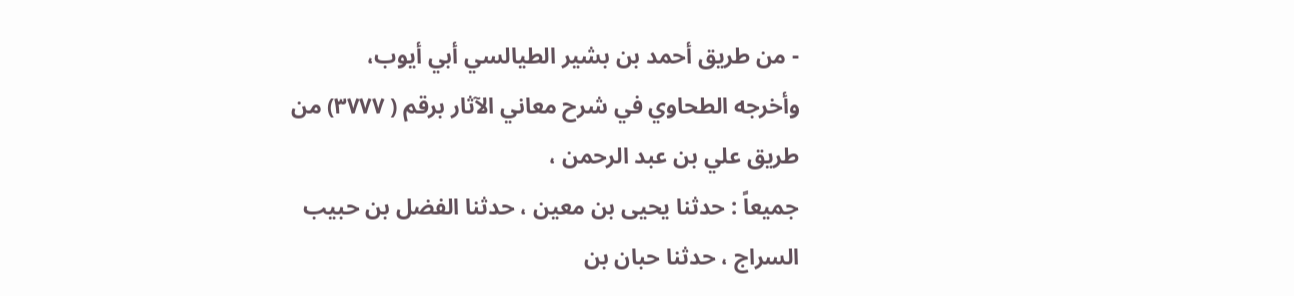- من طريق أحمد بن بشير الطيالسي أبي أيوب،
وأخرجه الطحاوي في شرح معاني الآثار برقم ( ٣٧٧٧) من طريق علي بن عبد الرحمن ،
جميعاً : حدثنا يحيى بن معين ، حدثنا الفضل بن حبيب السراج ، حدثنا حبان بن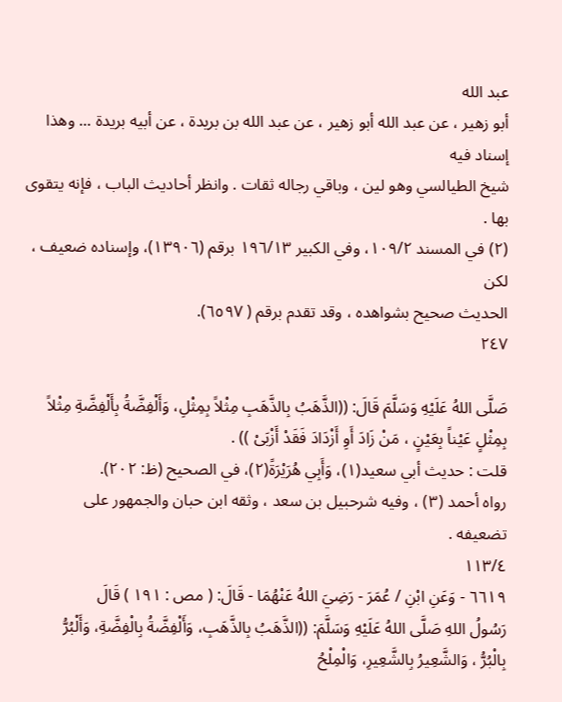عبد الله
أبو زهير ، عن عبد الله أبو زهير ، عن عبد الله بن بريدة ، عن أبيه بريدة ... وهذا إسناد فيه
شيخ الطيالسي وهو لين ، وباقي رجاله ثقات . وانظر أحاديث الباب ، فإنه يتقوى بها .
(٢) في المسند ١٠٩/٢، وفي الكبير ١٩٦/١٣ برقم (١٣٩٠٦)، وإسناده ضعيف ، لكن
الحديث صحيح بشواهده ، وقد تقدم برقم ( ٦٥٩٧).
٢٤٧

صَلَّى اللهُ عَلَيْهِ وَسَلَّمَ قَالَ: ((الذَّهَبُ بِالذَّهَبِ مِثْلاً بِمِثْلِ، وَأَلْفِضَّةُ بِأَلْفِضَّةِ مِثْلاً
بِمِثْلٍ عَيْناً بِعَيْنٍ ، مَنْ زَادَ أَوِ أَزْدَادَ فَقَدْ أَزْبَىْ )) .
قلت : حديث أبي سعيد(١)، وَأَبِي هُرَيْرَةً(٢)، في الصحيح (ظ: ٢٠٢).
رواه أحمد (٣) ، وفيه شرحبيل بن سعد ، وثقه ابن حبان والجمهور على
تضعيفه .
١١٣/٤
٦٦١٩ - وَعَنِ ابْنِ / عُمَرَ - رَضِيَ اللهُ عَنْهُمَا - قَالَ: ( مص : ١٩١ ) قَالَ
رَسُولُ اللهِ صَلَّى اللهُ عَلَيْهِ وَسَلَّمَ: ((الذَّهَبُ بِالذَّهَبِ، وَأَلْفِضَّةُ بِالْفِضَّةِ، وَأَلْبُرُّ
بِالْبُرُّ ، وَالشَّعِيرُ بِالشَّعِيرِ، وَالْمِلْحُ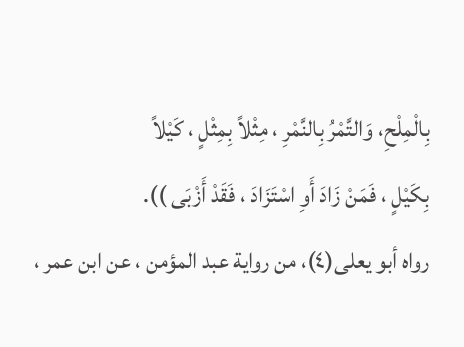بِالْمِلْحِ، وَالتَّمْرُ بِالنَّمْرِ ، مِثْلاً بِمِثْلٍ ، كَيْلاً
بِكَيْلٍ ، فَمَنْ زَادَ أَوِ اسْتَزَادَ ، فَقَدْ أَزْبَى )).
رواه أبو يعلى(٤)، من رواية عبد المؤمن ، عن ابن عمر ،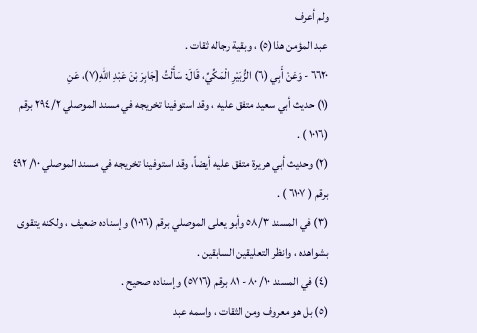ولم أعرف
عبد المؤمن هذا(٥) ، وبقية رجاله ثقات .
٦٦٢٠ - وَعَنْ أَبِي (٦) الزُّبَيْرِ الْمَكِّيِّ، قَالَ: سَأَلْتُ [جَابِرَ بْنَ عَبْدِ اللهِ(٧)، عَنِ
(١) حديث أبي سعيد متفق عليه ، وقد استوفينا تخريجه في مسند الموصلي ٢٩٤/٢ برقم
(١٠١٦ ) .
(٢) وحديث أبي هريرة متفق عليه أيضاً، وقد استوفينا تخريجه في مسند الموصلي ١٠/ ٤٩٢
برقم ( ٦١٠٧ ) .
(٣) في المسند ٥٨/٣ وأبو يعلى الموصلي برقم (١٠١٦) وإسناده ضعيف ، ولكنه يتقوى
بشواهده ، وانظر التعليقين السابقين .
(٤) في المسند ١٠/ ٨٠ - ٨١ برقم (٥٧١٦) وإسناده صحيح .
(٥) بل هو معروف ومن الثقات ، واسمه عبد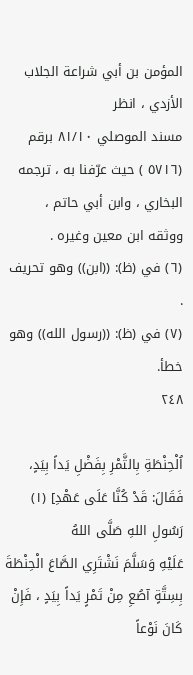المؤمن بن أبي شراعة الجلاب الأزدي ، انظر
مسند الموصلي ٨١/١٠ برقم (٥٧١٦ ) حيث عرّفنا به ، ترجمه البخاري ، وابن أبي حاتم ،
ووثقه ابن معین وغيره .
(٦) في (ظ): ((ابن)) وهو تحريف .
(٧) في (ظ): ((رسول الله)) وهو خطأ.
٢٤٨

اُلْحِنْطَةِ بِالثَّمْرِ بِفَضْلِ يَداً بِيَدٍ، فَقَالَ: قَدْ كُنَّا عَلَى عَهْدِ] (١) رَسُولِ اللهِ صَلَّى اللهُ
عَلَيْهِ وَسَلَّمَ نَشْتَرِي الصَّاعَ الْحِنْطَةَ بِسِتَّةٍ آصُعِ مِنْ تَمْرٍ يَداً بِيَدٍ ، فَإِنْ كَانَ نَوْعاً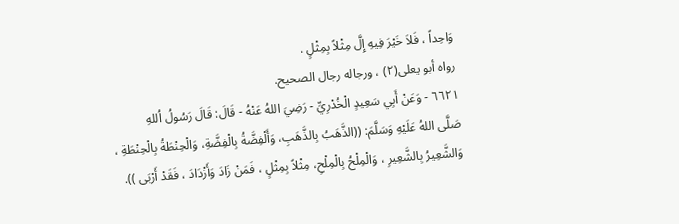وَاحِداً ، فَلاَ خَيْرَ فِيهِ إِلَّ مِثْلاً بِمِثْلٍ .
رواه أبو يعلى(٢) ، ورجاله رجال الصحيح.
٦٦٢١ - وَعَنْ أَبِي سَعِيدٍ الْخُدْرِيِّ - رَضِيَ اللهُ عَنْهُ - قَالَ: قَالَ رَسُولُ اُللهِ
صَلَّى اللهُ عَلَيْهِ وَسَلَّمَ: ((الذَّهَبُ بِالذَّهَبِ، وَأَلْفِضَّةُ بِالْفِضَّةِ، وَالْحِنْطَةُ بِالْحِنْطَةِ ،
وَالشَّعِيرُ بِالشَّعِيرِ ، وَالْمِلْحُ بِالْمِلْحِ، مِثْلاً بِمِثْلٍ ، فَمَنْ زَادَ وَأَزْدَادَ ، فَقَدْ أَرْبَى )).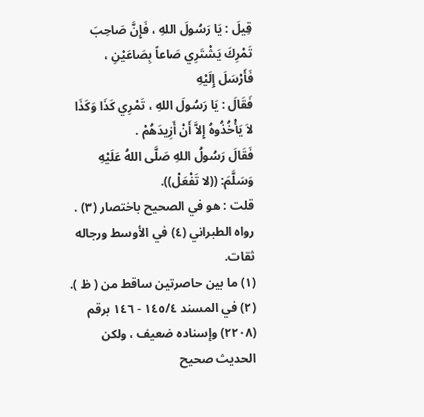قِيلَ : يَا رَسُولَ اللهِ ، فَإِنَّ صَاحِبَ تَمْرِكَ يَشْتَرِي صَاعاً بِصَاعَيْنِ ، فَأَرْسَلَ إِلَيْهِ
فَقَالَ : يَا رَسُولَ اللهِ ، تَمْرِي كَذَا وَكَذَا لاَ يَأْخُذُوهُ إِلاَّ أَنْ أَزِيدَهُمْ .
فَقَالَ رَسُولُ اللهِ صَلَّى اللهُ عَلَيْهِ وَسَلَّمَ: ((لا تَفْعَلْ)).
قلت : هو في الصحيح باختصار (٣) .
رواه الطبراني (٤) في الأوسط ورجاله ثقات.
(١) ما بين حاصرتين ساقط من ( ظ ).
(٢) في المسند ١٤٥/٤ - ١٤٦ برقم (٢٢٠٨) وإسناده ضعيف ، ولكن الحديث صحيح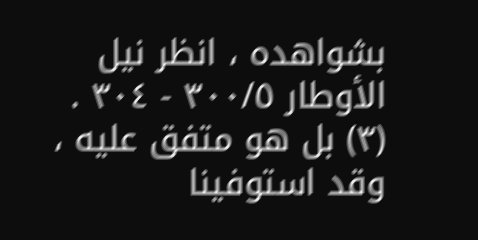بشواهده ، انظر نيل الأوطار ٣٠٠/٥ - ٣٠٤ .
(٣) بل هو متفق عليه ، وقد استوفينا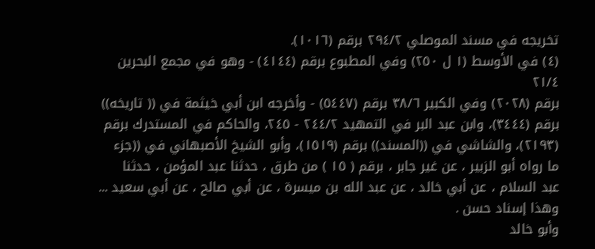تخريجه في مسند الموصلي ٢٩٤/٢ برقم (١٠١٦).
(٤) في الأوسط (١ ل ٢٥٠) وفي المطبوع برقم (٤١٤٤) - وهو في مجمع البحرين ٢١/٤
برقم (٢٠٢٨) وفي الكبير ٣٨/٦ برقم (٥٤٤٧) - وأخرجه ابن أبي خيثمة في (( تاريخه))
برقم (٣٤٤٤)، وابن عبد البر في التمهيد ٢٤٤/٢ - ٢٤٥، والحاكم في المستدرك برقم
(٢١٩٣)، والشاشي في ((المسند)) برقم (١٥١٩)، وأبو الشيخ الأصبهاني في ((جزء
ما رواه أبو الزبير ، عن غير جابر ، برقم ( ١٥ ) من طرق ، حدثنا عبد المؤمن ، حدثنا
عبد السلام ، عن أبي خالد ، عن عبد الله بن ميسرة ، عن أبي صالح ، عن أبي سعيد ...
وهذا إسناد حسن .
وأبو خالد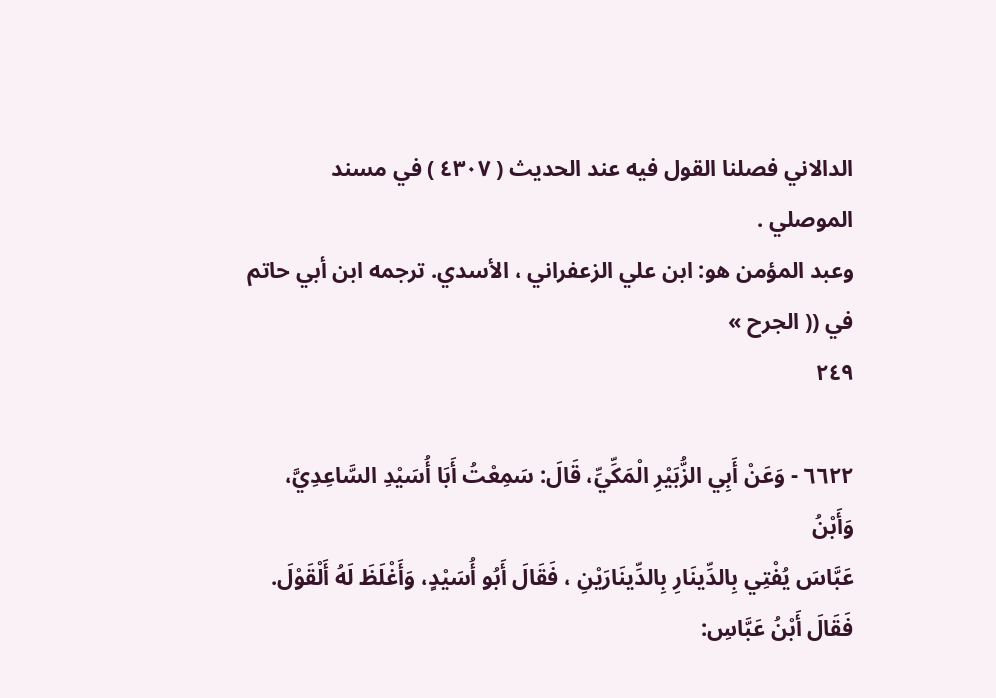الدالاني فصلنا القول فيه عند الحديث ( ٤٣٠٧ ) في مسند الموصلي .
وعبد المؤمن هو: ابن علي الزعفراني ، الأسدي. ترجمه ابن أبي حاتم في (( الجرح »
٢٤٩

٦٦٢٢ - وَعَنْ أَبِي الزُّبَيْرِ الْمَكِّيِّ، قَالَ: سَمِعْتُ أَبَا أُسَيْدِ السَّاعِدِيَّ، وَأَبْنُ
عَبَّاسَ يُفْتِي بِالدِّينَارِ بِالدِّينَارَيْنِ ، فَقَالَ أَبُو أُسَيْدٍ، وَأَغْلَظَ لَهُ أَلْقَوْلَ.
فَقَالَ أَبْنُ عَبَّاسِ: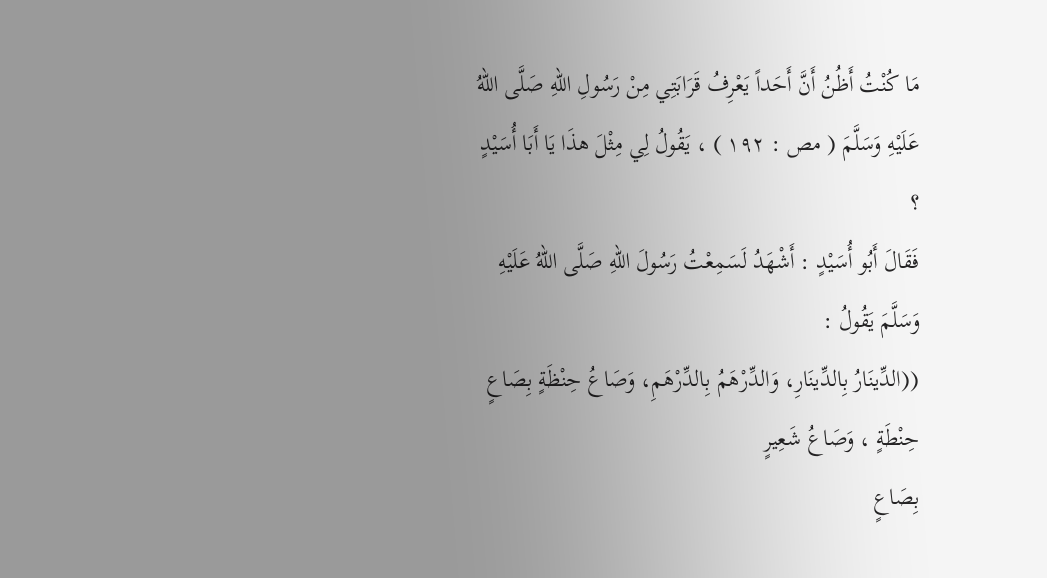مَا كُنْتُ أَظُنُ أَنَّ أَحَداً يَعْرِفُ قَرَابَتِي مِنْ رَسُولِ اللهِ صَلَّى اللهُ
عَلَيْهِ وَسَلَّمَ ( مص : ١٩٢ ) ، يَقُولُ لِي مِثْلَ هذَا يَا أَبَا أُسَيْدٍ ؟
فَقَالَ أَبُو أُسَيْدٍ : أَشْهَدُ لَسَمِعْتُ رَسُولَ اللهِ صَلَّى اللهُ عَلَيْهِ وَسَلَّمَ يَقُولُ :
((الدِّينَارُ بِالدِّينَارِ، وَالدِّرْهَمُ بِالدِّرْهَمِ، وَصَاعُ حِنْظَةٍ بِصَاعٍ حِنْطَةٍ ، وَصَاعُ شَعِيرٍ
بِصَاعٍ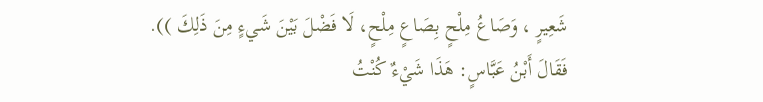شَعِيرٍ ، وَصَاعُ مِلْحٍ بِصَاعٍ مِلْحٍ، لَا فَضْلَ بَيْنَ شَيءٍ مِنَ ذَلِكَ )).
فَقَالَ أَبْنُ عَبَّاسٍ: هَذَا شَيْءٌ كُنْتُ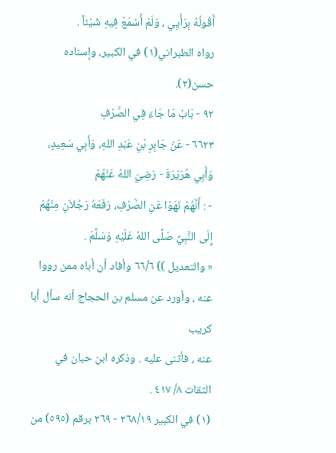أَقُولُهُ بِرَأْيِي ، وَلَمْ أَسْمَعْ فِيهِ شَيْئاً .
رواه الطبراني(١) في الكبير، وإسناده حسن(٢).
٩٢ - بَابُ مَا جَاءَ فِي الصَّرْفِ
٦٦٢٣ - عَنْ جَابِرِ بْنِ عَبْدِ اللهِ، وَأَبِي سَعِيدٍ، وَأَبِي هُرَيْرَةَ - رَضِيَ اللهُ عَنْهُمْ
- : أَنَّهُمْ نَهَوْا عَنِ الصَّرْفِ، رَفَعَهُ رَجُلاَنِ مِنْهُمْ إِلَى النَّبِيِّ صَلَّى اللهُ عَلَيْهِ وَسَلَّمَ .
« والتعديل )) ٦٦/٦ وأفاد أن أباه ممن رووا عنه ، وأورد عن مسلم بن الحجاج أنه سأل أبا كريب
عنه ، فأثنى عليه . وذكره ابن حبان في الثقات ٨/ ٤١٧ .
(١) في الكبير ٢٦٨/١٩ - ٢٦٩ برقم (٥٩٥) من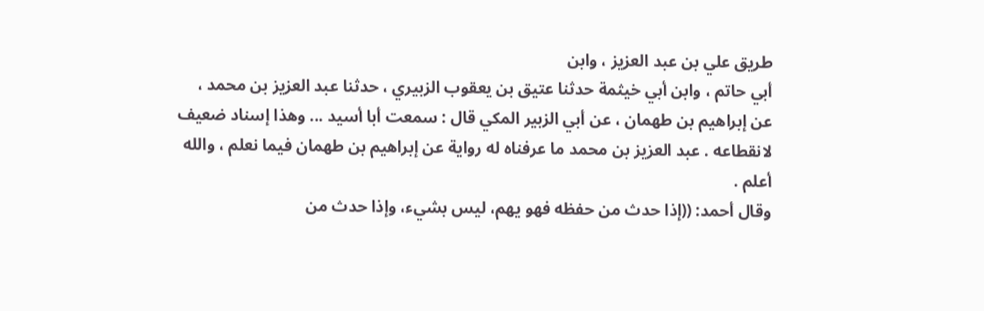طريق علي بن عبد العزيز ، وابن
أبي حاتم ، وابن أبي خيثمة حدثنا عتيق بن يعقوب الزبيري ، حدثنا عبد العزيز بن محمد ،
عن إبراهيم بن طهمان ، عن أبي الزبير المكي قال : سمعت أبا أسيد ... وهذا إسناد ضعيف
لانقطاعه . عبد العزيز بن محمد ما عرفناه له رواية عن إبراهيم بن طهمان فيما نعلم ، والله
أعلم .
وقال أحمد: ((إذا حدث من حفظه فهو يهم، ليس بشيء، وإذا حدث من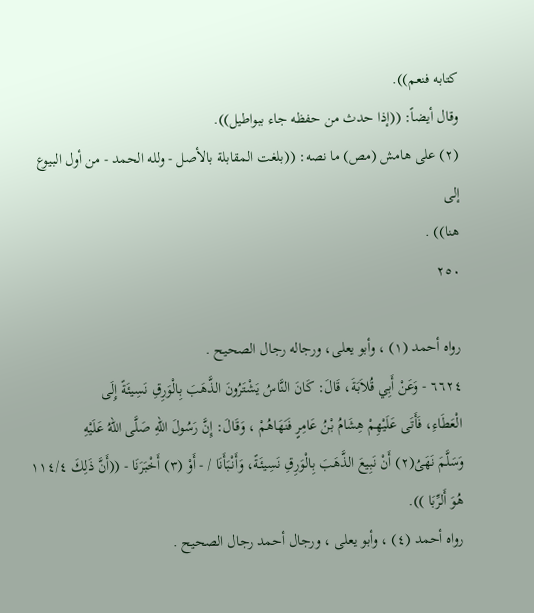كتابه فنعم)).
وقال أيضاً: ((إذا حدث من حفظه جاء ببواطيل)).
(٢) على هامش (مص) ما نصه: ((بلغت المقابلة بالأصل - ولله الحمد - من أول البيوع إلى
هنا)) .
٢٥٠

رواه أحمد (١) ، وأبو يعلى، ورجاله رجال الصحيح .
٦٦٢٤ - وَعَنْ أَبِي قُلاَبَةَ، قَالَ: كَانَ النَّاسُ يَشْتَرُونَ الذَّهَبَ بِالْوَرِقِ نَسِيئَةً إِلَى
الْعَطَاءِ، فَأَتَى عَلَيْهِمْ هِشَامُ بْنُ عَامِرٍ فَنَهَاهُمْ ، وَقَالَ: إِنَّ رَسُولَ اللهِ صَلَّى اللهُ عَلَيْهِ
وَسَلَّمَ نَهَىُ(٢) أَنْ نَبِيعَ الذَّهَبَ بِالْوَرِقِ نَسِيئَةً، وَأَنْبَأَنَا / - أَوْ (٣) أَخْبَرَنَا - ((أَنَّ ذَلِكَ ١١٤/٤
هُوَ أَلرِّبَا )).
رواه أحمد (٤) ، وأبو يعلى ، ورجال أحمد رجال الصحيح .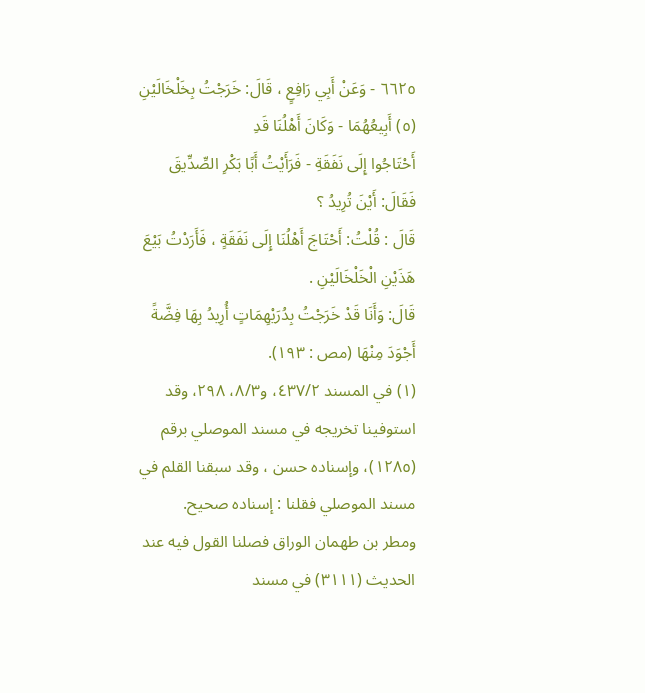٦٦٢٥ - وَعَنْ أَبِي رَافِعٍ ، قَالَ: خَرَجْتُ بِخَلْخَالَيْنِ (٥) أَبِيعُهُمَا - وَكَانَ أَهْلُنَا قَدِ
أَحْتَاجُوا إِلَى نَفَقَةِ - فَرَأَيْتُ أَبًا بَكْرِ الصِّدِّيقَ فَقَالَ: أَيْنَ تُرِيدُ ؟
قَالَ : قُلْتُ: أَحْتَاجَ أَهْلُنَا إِلَى نَفَقَةٍ ، فَأَرَدْتُ بَيْعَ هَذَيْنِ الْخَلْخَالَيْنِ .
قَالَ: وَأَنَا قَدْ خَرَجْتُ بِدُرَيْهِمَاتٍ أُرِيدُ بِهَا فِضَّةً أَجْوَدَ مِنْهَا (مص : ١٩٣).
(١) في المسند ٤٣٧/٢، و٨/٣، ٢٩٨، وقد استوفينا تخريجه في مسند الموصلي برقم
(١٢٨٥)، وإسناده حسن ، وقد سبقنا القلم في مسند الموصلي فقلنا : إسناده صحيح.
ومطر بن طهمان الوراق فصلنا القول فيه عند الحديث (٣١١١) في مسند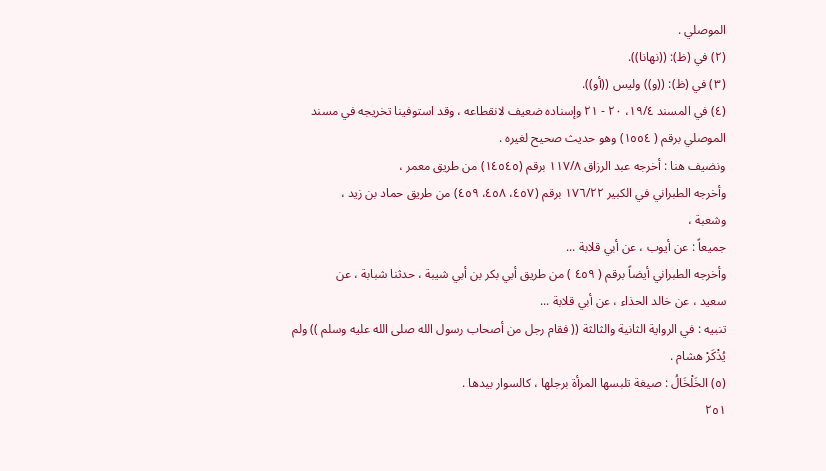الموصلي .
(٢) في (ظ): ((نهانا)).
(٣) في (ظ): ((و)) وليس ((أو)).
(٤) في المسند ١٩/٤، ٢٠ - ٢١ وإسناده ضعيف لانقطاعه ، وقد استوفينا تخريجه في مسند
الموصلي برقم ( ١٥٥٤) وهو حديث صحيح لغيره .
ونضيف هنا : أخرجه عبد الرزاق ١١٧/٨ برقم (١٤٥٤٥) من طريق معمر ،
وأخرجه الطبراني في الكبير ١٧٦/٢٢ برقم (٤٥٧، ٤٥٨، ٤٥٩) من طريق حماد بن زيد ،
وشعبة ،
جميعاً : عن أيوب ، عن أبي قلابة ...
وأخرجه الطبراني أيضاً برقم ( ٤٥٩ ) من طريق أبي بكر بن أبي شيبة ، حدثنا شبابة ، عن
سعيد ، عن خالد الحذاء ، عن أبي قلابة ...
تنبيه : في الرواية الثانية والثالثة (( فقام رجل من أصحاب رسول الله صلى الله عليه وسلم )) ولم
يُذْكَرْ هشام .
(٥) الخَلْخَالُ : صيغة تلبسها المرأة برجلها ، كالسوار بيدها .
٢٥١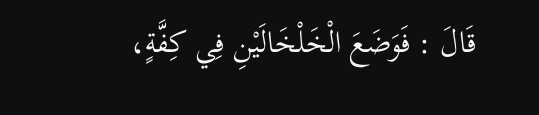قَالَ : فَوَضَعَ الْخَلْخَالَيْنِ فِي كِفَّةٍ،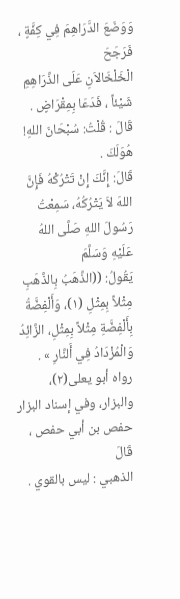وَوَضَعَ الدَّرَاهِمَ فِي كِفَّةٍ ، فَرَجَحَ
الْخَلْخَالاَنِ عَلَى الذَّرَاهِمِ شَيْئاً ، فَدَعَا بِمِقْرَاضٍ .
قَالَ : قُلْتُ: سُبْحَانَ اللهِ! هُوَلَكَ .
قَالَ: إِنَّكَ إِنْ تَتْرُكْهُ فَإِنَّ اللهَ لاَ يَتْرُكُهُ، سَمِعْتُ رَسُولَ اللهِ صَلَّى اللهُ عَلَيْهِ وَسَلَّمَ
يَقُولُ: ((الذَّهَبُ بِالذَّهَبِ مِثْلاً بِمِثْلِ (١)، وَأَلْفِضَّةُ بِأَلْفِضَّةِ مِثْلاً بِمِثْلِ، الزَّائِدُ
وَالْمُزْدَادُ فِي أَلنَّارِ » .
رواه أبو يعلى(٢)، والبزار، وفي إسناد البزار حفص بن أبي حفص ، قَالَ
الذهبي : ليس بالقوي .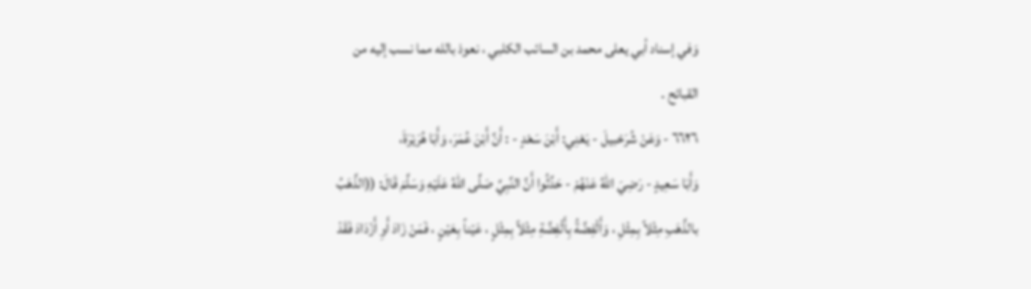وَفي إسناد أبي يعلى محمد بن السائب الكلبي ، نعوذ بالله مما نسب إليه من
القبائح .
٦٦٢٦ - وَعَنْ شُرَحْبيلَ - يَعْنِي: أَبْنَ سَعْدٍ - : أَنَّ أَبْنَ عُمَرَ، وَأَبَا هُرَيْرَةَ،
وَأَبَا سَعِيدٍ - رَضِيَ اللهُ عَنْهُمْ - حَدَّثُوا أَنَّ النَّبِيَّ صَلَّى اللهُ عَلَيْهِ وَسَلَّمَ قَالَ: ((الذَّهَبُ
بالذَّهَبِ مِثْلاً بِمِثْلِ ، وَأَلْفِضَّةُ بِأَلْفِضَّةِ مِثْلاً بِمِثْلٍ ، عَيْناً بِعَيْنٍ ، فَمَنْ زَادَ أَوِ أَزْدَادَ فَقَدْ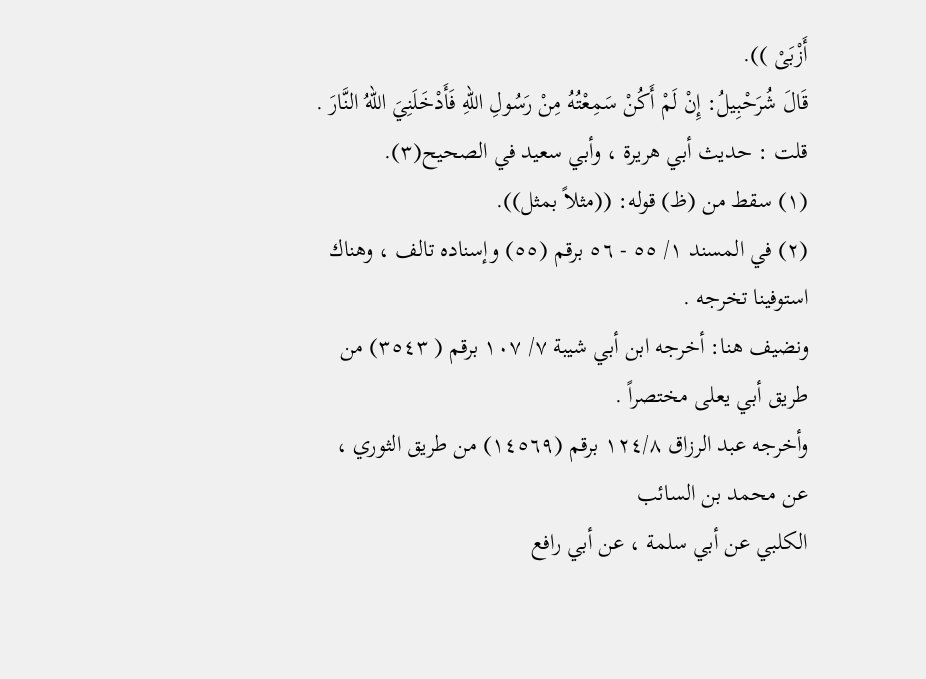أَزْبَىْ )).
قَالَ شُرَحْبِيلُ: إِنْ لَمْ أَكُنْ سَمِعْتُهُ مِنْ رَسُولِ اللهِ فَأَدْخَلَنِيَ اللهُ النَّارَ .
قلت : حديث أبي هريرة ، وأبي سعيد في الصحيح(٣).
(١) سقط من (ظ) قوله: ((مثلاً بمثل)).
(٢) في المسند ١/ ٥٥ - ٥٦ برقم (٥٥) وإسناده تالف ، وهناك استوفينا تخرجه .
ونضيف هنا: أخرجه ابن أبي شيبة ٧/ ١٠٧ برقم ( ٣٥٤٣) من طريق أبي يعلى مختصراً .
وأخرجه عبد الرزاق ١٢٤/٨ برقم (١٤٥٦٩) من طريق الثوري ، عن محمد بن السائب
الكلبي عن أبي سلمة ، عن أبي رافع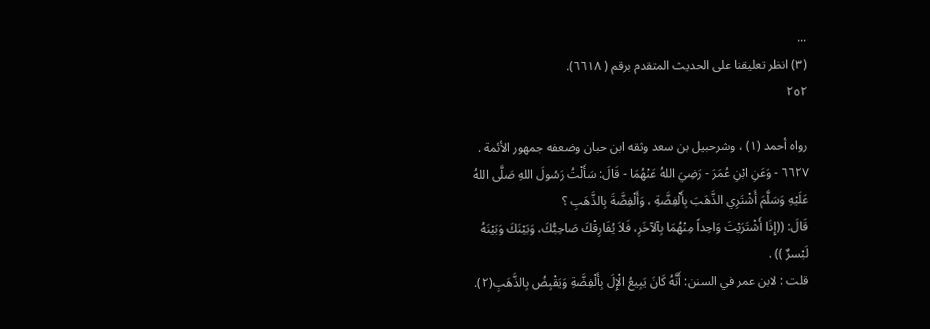...
(٣) انظر تعليقنا على الحديث المتقدم برقم ( ٦٦١٨).
٢٥٢

رواه أحمد (١) ، وشرحبيل بن سعد وثقه ابن حبان وضعفه جمهور الأئمة .
٦٦٢٧ - وَعَنِ ابْنِ عُمَرَ - رَضِيَ اللهُ عَنْهُمَا - قَالَ: سَأَلْتُ رَسُولَ اللهِ صَلَّى اللهُ
عَلَيْهِ وَسَلَّمَ أَشْتَرِي الذَّهَبَ بِأَلْفِضَّةِ ، وَأَلْفِضَّةَ بِالذَّهَبِ ؟
قَالَ: ((إِذَا أَشْتَرَيْتَ وَاحِداً مِنْهُمَا بِآلآخَرِ، فَلاَ يُفَارِقْكَ صَاحِبُّكَ، وَبَيْنَكَ وَبَيْنَهُ
لَبْسرٌ )) .
قلت : لابن عمر في السنن: أَنَّهُ كَانَ يَبِيعُ الْإِلَ بِأَلْفِضَّةِ وَيَقْبِضُ بِالذَّهَبِ(٢).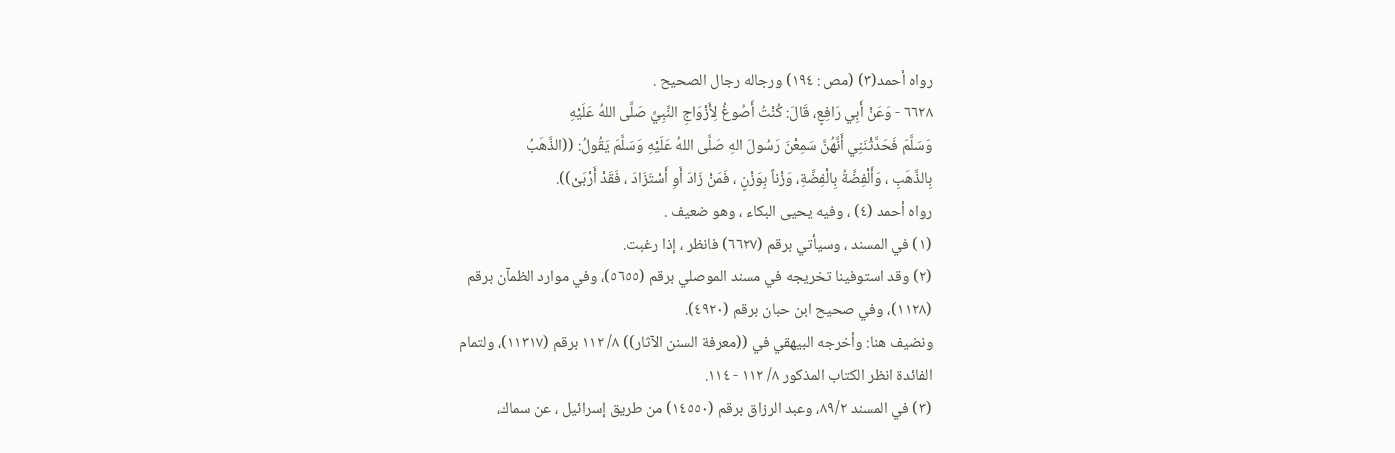رواه أحمد(٣) (مص : ١٩٤) ورجاله رجال الصحيح .
٦٦٢٨ - وَعَنْ أَبِي رَافِعٍ، قَالَ: كُنْتُ أَصُوغُ لِأَزْوَاجِ النَّبِيِّ صَلَّى اللهُ عَلَيْهِ
وَسَلَّمَ فَحَدَّثْنَنِي أَنَّهُنَّ سَمِعْنَ رَسُولَ الهِ صَلَّى اللهُ عَلَيْهِ وَسَلَّمَ يَقُولُ: ((الذَّهَبُ
بِالذَّهَبِ ، وَأَلْفِضَّةُ بِالْفِضَّةِ، وَزْناً بِوَزْنٍ ، فَمَنْ زَادَ أَوِ أَسْتَزَادَ ، فَقَدْ أَرْبَىْ)).
رواه أحمد (٤) ، وفيه يحيى البكاء ، وهو ضعيف .
(١) في المسند ، وسيأتي برقم (٦٦٢٧) فانظر ، إذا رغبت.
(٢) وقد استوفينا تخريجه في مسند الموصلي برقم (٥٦٥٥)، وفي موارد الظمآن برقم
(١١٢٨)، وفي صحيح ابن حبان برقم (٤٩٢٠).
ونضيف هنا: وأخرجه البيهقي في ((معرفة السنن الآثار)) ٨/ ١١٢ برقم (١١٣١٧)، ولتمام
الفائدة انظر الكتاب المذكور ٨/ ١١٢ - ١١٤.
(٣) في المسند ٨٩/٢، وعبد الرزاق برقم (١٤٥٥٠) من طريق إسرائيل ، عن سماك،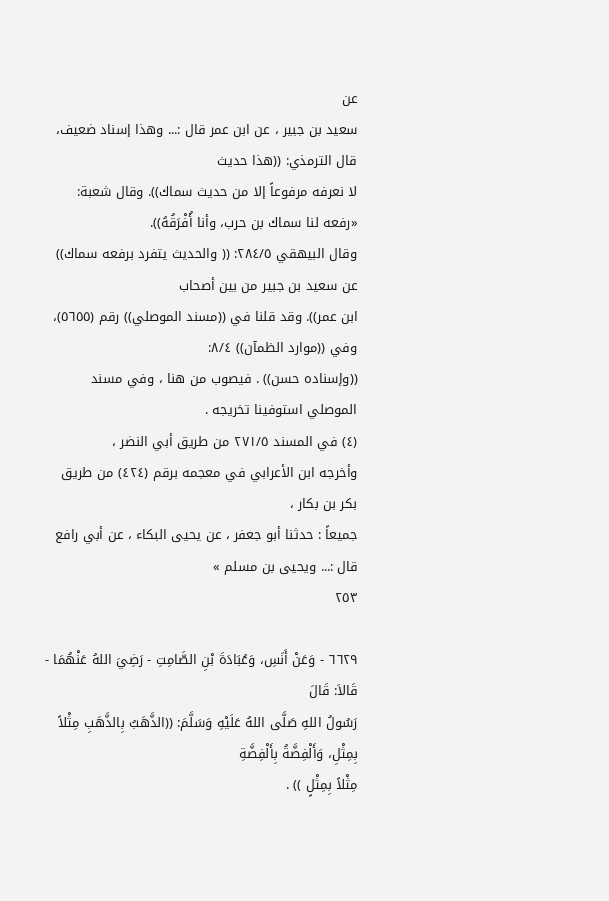عن
سعيد بن جبير ، عن ابن عمر قال :... وهذا إسناد ضعيف، قال الترمذي: ((هذا حديث
لا نعرفه مرفوعاً إلا من حديث سماك)). وقال شعبة: «رفعه لنا سماك بن حرب، وأنا أُفْرَقُهُ)).
وقال البيهقي ٢٨٤/٥: (( والحديث يتفرد برفعه سماك)) عن سعيد بن جبير من بين أصحاب
ابن عمر)). وقد قلنا في ((مسند الموصلي)) رقم (٥٦٥٥)، وفي ((موارد الظمآن)) ٨/٤:
((وإسناده حسن)) . فيصوب من هنا ، وفي مسند الموصلي استوفينا تخريجه .
(٤) في المسند ٢٧١/٥ من طريق أبي النضر ،
وأخرجه ابن الأعرابي في معجمه برقم (٤٢٤) من طريق بكر بن بكار ،
جميعاً : حدثنا أبو جعفر ، عن يحيى البكاء ، عن أبي رافع قال :... ويحيى بن مسلم »
٢٥٣

٦٦٢٩ - وَعَنْ أَنَسِ، وَعُبَادَةَ بْنِ الصَّامِتِ - رَضِيَ اللهُ عَنْهُمَا - قَالاَ: قَالَ
رَسُولُ اللهِ صَلَّى اللهُ عَلَيْهِ وَسَلَّمَ: ((الذَّهَبُ بِالذَّهَبِ مِثْلاً بِمِثْلِ، وَأَلْفِضَّةُ بِأَلْفِضَّةِ
مِثْلاً بِمِثْلٍ )) .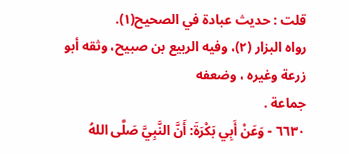قلت : حديث عبادة في الصحيح(١).
رواه البزار (٢)، وفيه الربيع بن صبيح، وثقه أبو زرعة وغيره ، وضعفه
جماعة .
٦٦٣٠ - وَعَنْ أَبِي بَكْرَةَ: أَنَّ النَّبِيَّ صَلَّى اللهُ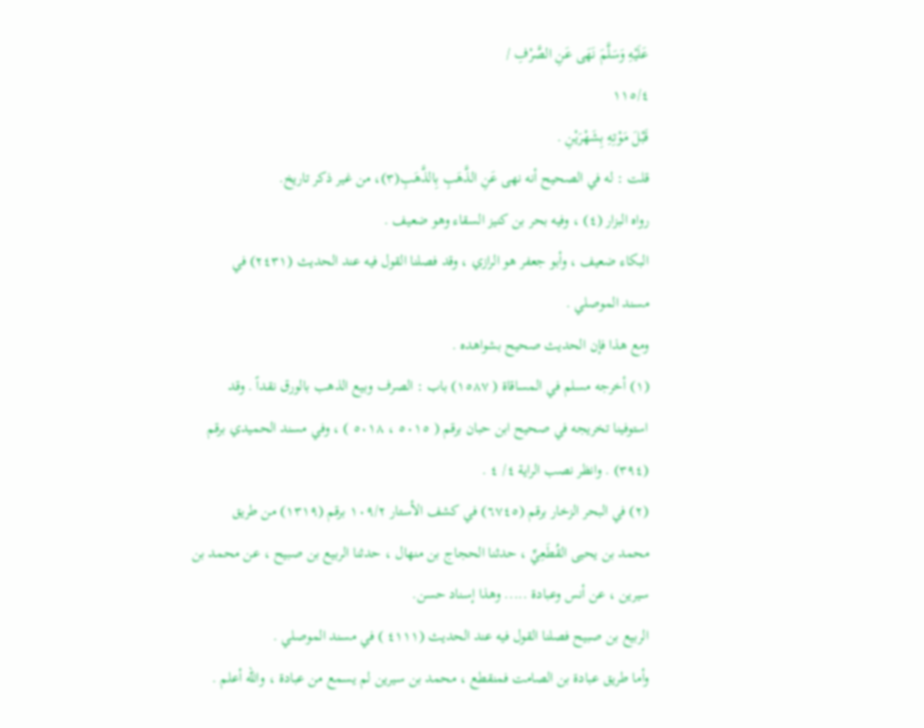عَلَيْهِ وَسَلَّمَ نَهَى عَنِ الصَّرْفِ /
١١٥/٤
قَبْلَ مَوْتِهِ بِشَهْرَیْنِ .
قلت : له في الصحيح أنه نهى عَنِ الذَّهَبِ بِالذَّهَبِ(٣)، من غير ذكر تاريخ.
رواه البزار (٤) ، وفيه بحر بن كنيز السقاء وهو ضعيف .
البكاء ضعيف ، وأبو جعفر هو الرازي ، وقد فصلنا القول فيه عند الحديث (٢٤٣١) في
مسند الموصلي .
ومع هذا فإن الحديث صحيح بشواهده .
(١) أخرجه مسلم في المساقاة ( ١٥٨٧) باب : الصرف وبيع الذهب بالورق نقداً . وقد
استوفينا تخريجه في صحيح ابن حبان برقم ( ٥٠١٥ ، ٥٠١٨ ) ، وفي مسند الحميدي برقم
(٣٩٤) . وانظر نصب الراية ٤/ ٤ .
(٢) في البحر الزخار برقم (٦٧٤٥) في كشف الأستار ١٠٩/٢ برقم (١٣١٩) من طريق
محمد بن يحيى القُطَعِيِّ ، حدثنا الحجاج بن منهال ، حدثنا الربيع بن صبيح ، عن محمد بن
سيرين ، عن أنس وعبادة ..... وهذا إسناد حسن.
الربيع بن صبيح فصلنا القول فيه عند الحديث (٤١١١ ) في مسند الموصلي .
وأما طريق عبادة بن الصامت فمنقطع ، محمد بن سيرين لم يسمع من عبادة ، والله أعلم .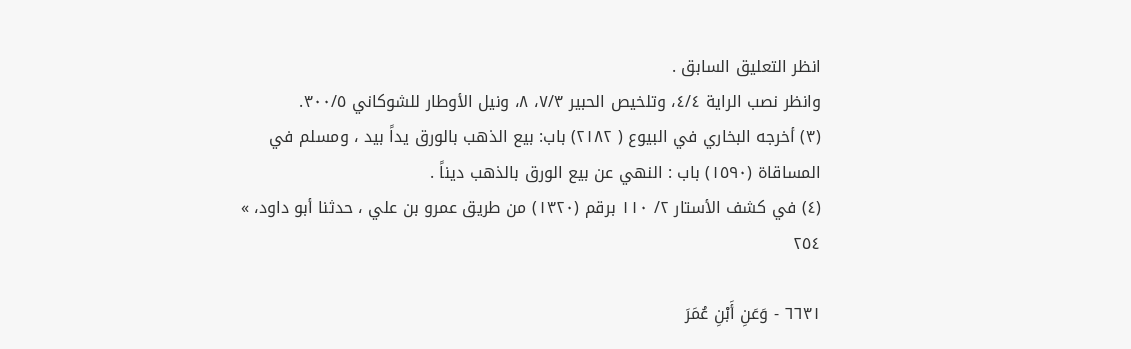انظر التعليق السابق .
وانظر نصب الراية ٤/٤، وتلخيص الحبير ٧/٣، ٨، ونيل الأوطار للشوكاني ٣٠٠/٥.
(٣) أخرجه البخاري في البيوع ( ٢١٨٢) باب: بيع الذهب بالورق يداً بيد ، ومسلم في
المساقاة (١٥٩٠) باب : النهي عن بيع الورق بالذهب ديناً .
(٤) في كشف الأستار ٢/ ١١٠ برقم (١٣٢٠) من طريق عمرو بن علي ، حدثنا أبو داود، »
٢٥٤

٦٦٣١ - وَعَنِ أَبْنِ عُمَرَ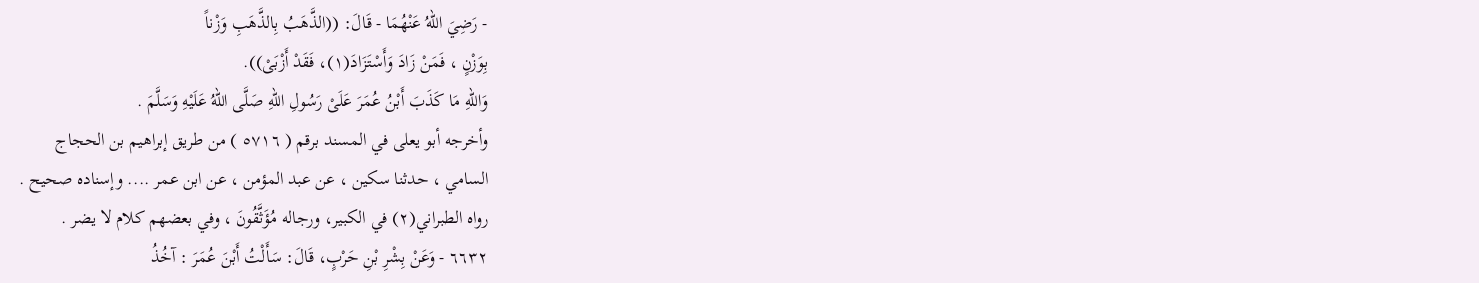- رَضِيَ اللهُ عَنْهُمَا - قَالَ: ((الذَّهَبُ بِالذَّهَبِ وَزْناً
بِوَزْنٍ ، فَمَنْ زَادَ وَأَسْتَزَادَ(١)، فَقَدْ أَزْبَىْ)).
وَاللهِ مَا كَذَبَ أَبْنُ عُمَرَ عَلَىْ رَسُولِ اللهِ صَلَّى اللهُ عَلَيْهِ وَسَلَّمَ .
وأخرجه أبو يعلى في المسند برقم ( ٥٧١٦ ) من طريق إبراهيم بن الحجاج
السامي ، حدثنا سكين ، عن عبد المؤمن ، عن ابن عمر .... وإسناده صحيح .
رواه الطبراني(٢) في الكبير، ورجاله مُؤَثَّقُونَ ، وفي بعضهم كلام لا يضر .
٦٦٣٢ - وَعَنْ بِشْرِ بْنِ حَرْبٍ، قَالَ: سَأَلْتُ أَبْنَ عُمَرَ : آخُذُ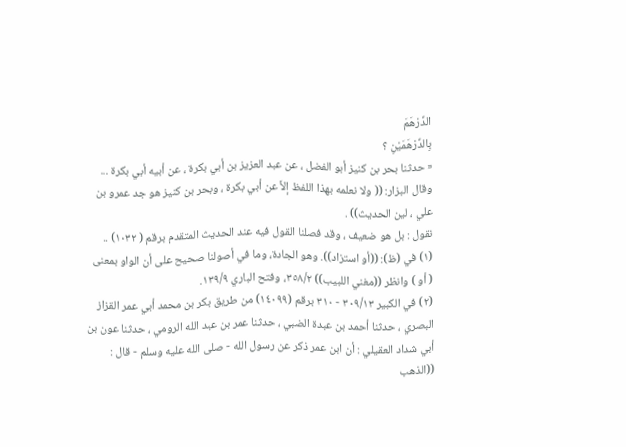الدِّرْهَمَ
بِالدِّرْهَمَيْنِ ؟
« حدثنا بحر بن كنيز أبو الفضل ، عن عبد العزيز بن أبي بكرة ، عن أبيه أبي بكرة ...
وقال البزار: (( ولا نعلمه بهذا اللفظ إلاَّ عن أبي بكرة ، وبحر بن كنيز هو جد عمرو بن
علي ، لين الحديث)) .
نقول : بل هو ضعيف ، وقد فصلنا القول فيه عند الحديث المتقدم برقم ( ١٠٣٢) ..
(١) في (ظ): ((أو استزاد)). وهو الجادة، وما في أصولنا صحيح على أن الواو بمعنى
( أو ) وانظر ((مغني اللبيب)) ٣٥٨/٢، وفتح الباري ١٣٩/٩.
(٢) في الكبير ٣٠٩/١٣ - ٣١٠ برقم (١٤٠٩٩) من طريق بكر بن محمد أبي عمر القزاز
البصري ، حدثنا أحمد بن عبدة الضبي ، حدثنا عمر بن عبد الله الرومي ، حدثنا عون بن
أبي شداد العقيلي : أن ابن عمر ذكر عن رسول الله - صلى الله عليه وسلم - قال :
((الذهب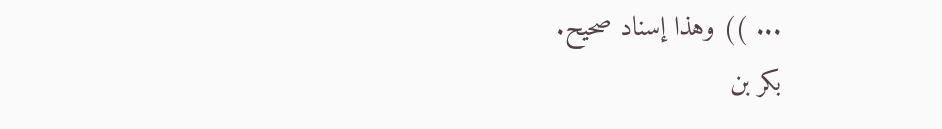... )) وهذا إسناد صحيح.
بكر بن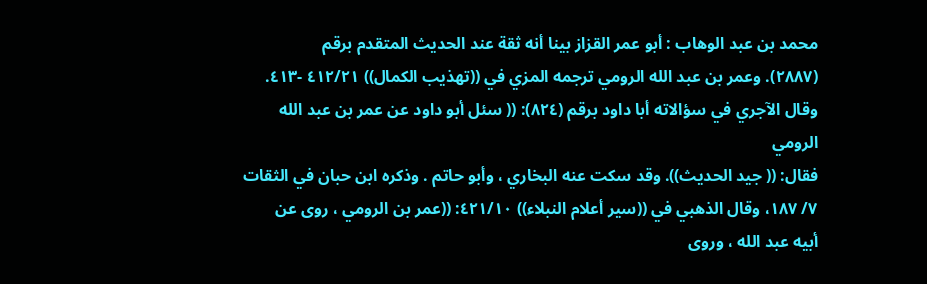محمد بن عبد الوهاب : أبو عمر القزاز بينا أنه ثقة عند الحديث المتقدم برقم
(٢٨٨٧). وعمر بن عبد الله الرومي ترجمه المزي في ((تهذيب الكمال)) ٤١٢/٢١ -٤١٣.
وقال الآجري في سؤالاته أبا داود برقم (٨٢٤): (( سئل أبو داود عن عمر بن عبد الله الرومي
فقال: (( جيد الحديث)). وقد سكت عنه البخاري ، وأبو حاتم . وذكره ابن حبان في الثقات
٧/ ١٨٧، وقال الذهبي في ((سير أعلام النبلاء)) ٤٢١/١٠: ((عمر بن الرومي ، روى عن
أبيه عبد الله ، وروى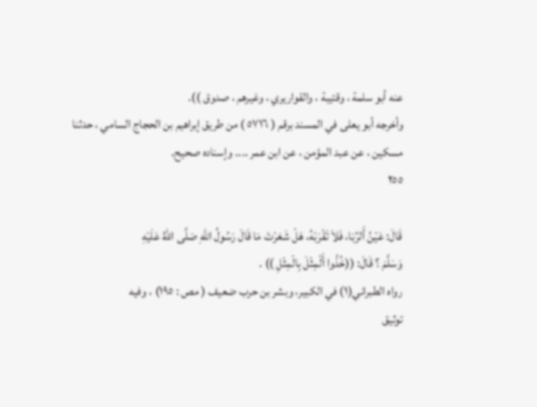عنه أبو سلمة ، وقتيبة ، والقواريري ، وغيرهم ، صدوق )).
وأخرجه أبو يعلى في المسند برقم ( ٥٧١٦ ) من طريق إبراهيم بن الحجاج السامي ، حدثنا
مسكين ، عن عبد المؤمن ، عن ابن عمر .... وإسناده صحيح.
٢٥٥

قَالَ: عَيْنُ أَلرِّبَا، فَلاَ تَقْرَبْهُ، هَلْ شَعَرْتَ مَا قَالَ رَسُولُ اللهِ صَلَّى اللهُ عَلَيْهِ
وَسَلَّمَ ؟ قَالَ: ((خُذُوا أَلْمِثْلَ بِالْمِثْلِ )) .
رواه الطبراني(١) في الكبير، وبشر بن حرب ضعيف ( مص : ١٩٥) ، وفيه
توثيق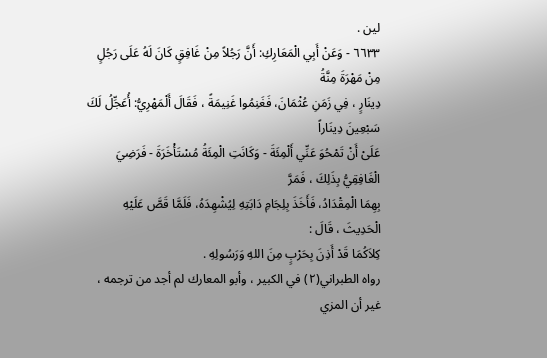لين .
٦٦٣٣ - وَعَنْ أَبِي الْمَعَارِكِ: أَنَّ رَجُلاً مِنْ غَافِقٍ كَانَ لَهُ عَلَى رَجُلٍ مِنْ مَهْرَةَ مِنَّةُ
دِينَارٍ ، فِي زَمَنِ عُثْمَانَ، فَغَنِمُوا غَنِيمَةً ، فَقَالَ أَلْمَهْرِيُّ: أُعَجِّلُ لَكَ سَبْعِينَ دِينَاراً
عَلَىْ أَنْ تَمْحُوَ عَنِّي أَلْمِئَةَ - وَكَانَتِ الْمِئَةُ مُسْتَأْخَرَةَ - فَرَضِيَ الْغَافِقِيُّ بِذَلِكَ ، فَمَرَّ
بِهِمَا الْمِقْدَادُ، فَأَخَذَ بِلِجَامِ دَابَتِهِ لِيُشْهِدَهُ، فَلَمَّا قَصَّ عَلَيْهِ الْحَدِيثَ ، قَالَ :
كِلاَكُمَا قَدْ أَذِنَ بِحَرْبٍ مِنَ اللهِ وَرَسُولِهِ .
رواه الطبراني(٢) في الكبير ، وأبو المعارك لم أجد من ترجمه ، غير أن المزي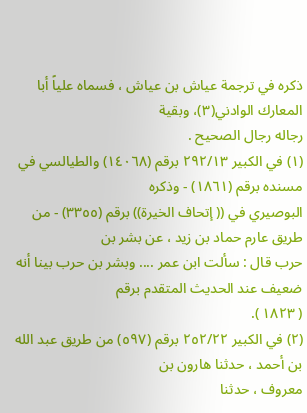ذكره في ترجمة عياش بن عياش ، فسماه علياً أبا المعارك الوادني(٣)، وبقية
رجاله رجال الصحيح .
(١) في الكبير ٢٩٢/١٣ برقم (١٤٠٦٨) والطيالسي في مسنده برقم (١٨٦١) - وذكره
البوصيري في (( إتحاف الخيرة)) برقم (٣٣٥٥) - من طريق عارم حماد بن زيد ، عن بشر بن
حرب قال : سألت ابن عمر .... وبشر بن حرب بينا أنه ضعيف عند الحديث المتقدم برقم
( ١٨٢٣ ).
(٢) في الكبير ٢٥٢/٢٢ برقم (٥٩٧) من طريق عبد الله بن أحمد ، حدثنا هارون بن
معروف ، حدثنا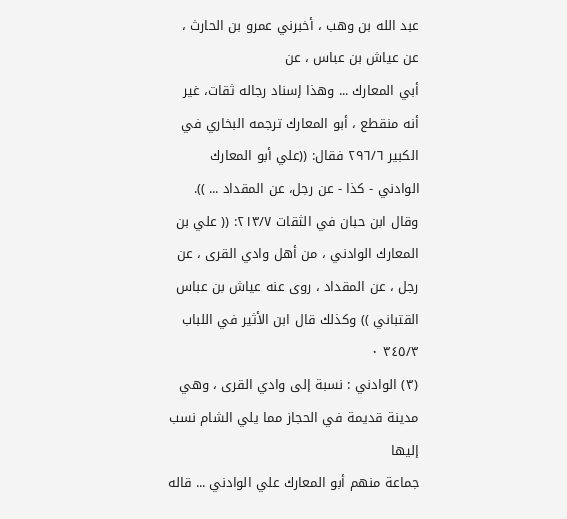عبد الله بن وهب ، أخبرني عمرو بن الحارث ، عن عياش بن عباس ، عن
أبي المعارك ... وهذا إسناد رجاله ثقات، غير أنه منقطع ، أبو المعارك ترجمه البخاري في
الكبير ٢٩٦/٦ فقال: ((علي أبو المعارك الوادني - كذا - عن رجل، عن المقداد ... )).
وقال ابن حبان في الثقات ٢١٣/٧: (( علي بن المعارك الوادني ، من أهل وادي القرى ، عن
رجل ، عن المقداد ، روى عنه عياش بن عباس القتباني )) وكذلك قال ابن الأثير في اللباب
٣٤٥/٣ ٠
(٣) الوادني : نسبة إلى وادي القرى ، وهي مدينة قديمة في الحجاز مما يلي الشام نسب إليها
جماعة منهم أبو المعارك علي الوادني ... قاله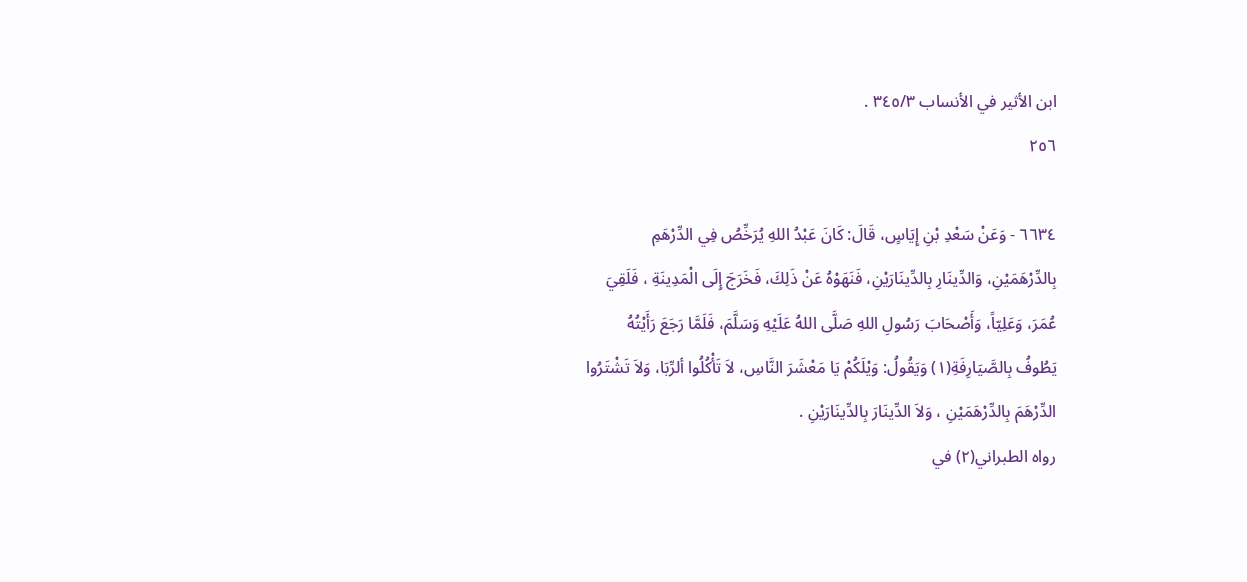ابن الأثير في الأنساب ٣٤٥/٣ .
٢٥٦

٦٦٣٤ - وَعَنْ سَعْدِ بْنِ إِيَاسٍ، قَالَ: كَانَ عَبْدُ اللهِ يُرَخِّصُ فِي الدِّرْهَمِ
بِالدِّرْهَمَيْنِ، وَالدِّينَارِ بِالدِّينَارَيْنِ، فَنَهَوْهُ عَنْ ذَلِكَ، فَخَرَجَ إِلَى الْمَدِينَةِ ، فَلَقِيَ
عُمَرَ، وَعَلِيّاً، وَأَصْحَابَ رَسُولِ اللهِ صَلَّى اللهُ عَلَيْهِ وَسَلَّمَ، فَلَمَّا رَجَعَ رَأَيْتُهُ
يَطُوفُ بِالصَّيَارِفَةِ(١) وَيَقُولُ: وَيْلَكُمْ يَا مَعْشَرَ النَّاسِ، لاَ تَأْكُلُوا ألرِّبَا، وَلاَ تَشْتَرُوا
الدِّرْهَمَ بِالدِّرْهَمَيْنِ ، وَلاَ الدِّينَارَ بِالدِّينَارَيْنِ .
رواه الطبراني(٢) في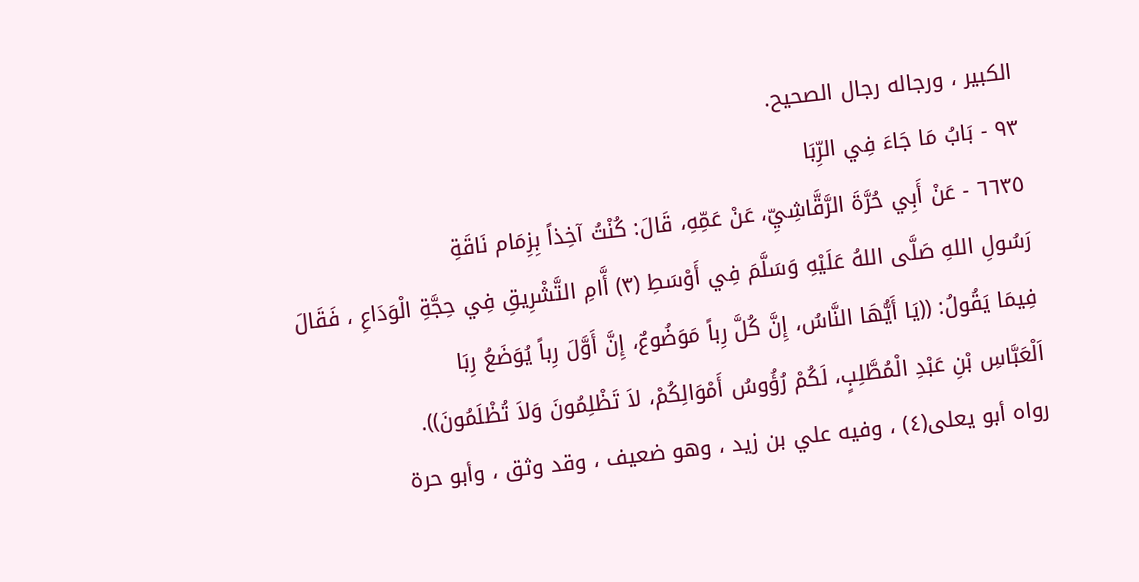الكبير ، ورجاله رجال الصحيح.
٩٣ - بَابُ مَا جَاءَ فِي الرِّبَا
٦٦٣٥ - عَنْ أَبِي حُرَّةَ الرَّقَّاشِيِّ، عَنْ عَمِّهِ، قَالَ: كُنْتُ آخِذاً بِزِمَام نَاقَةِ
رَسُولِ اللهِ صَلَّى اللهُ عَلَيْهِ وَسَلَّمَ فِي أَوْسَطِ (٣) أَّامِ التَّشْرِيقِ فِي حِجَّةِ الْوَدَاعِ ، فَقَالَ
فِيمَا يَقُولُ: ((يَا أَيُّهَا النَّاسُ، إِنَّ كُلَّ رِباً مَوَضُوعٌ، إِنَّ أَوَّلَ رِباً يُوَضَعُ رِبَا
اَلْعَبَّاسِ بْنِ عَبْدِ الْمُطَّلِبٍ، لَكُمْ رُؤُوسُ أَمْوَالِكُمْ، لاَ تَظْلِمُونَ وَلاَ تُظْلَمُونَ)).
رواه أبو يعلى(٤) ، وفيه علي بن زيد ، وهو ضعيف ، وقد وثق ، وأبو حرة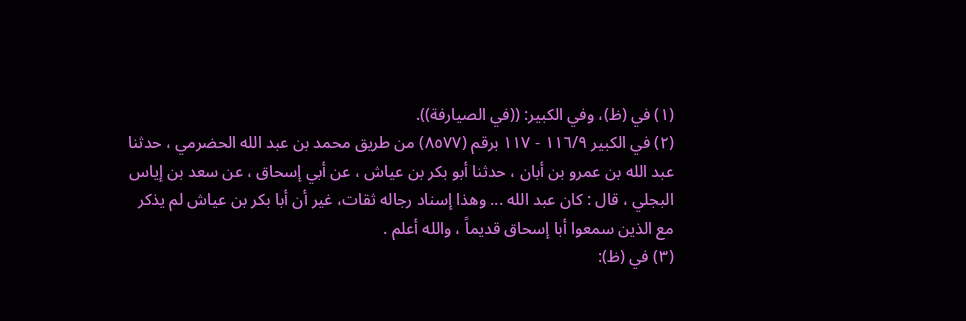(١) في (ظ)، وفي الكبير: ((في الصيارفة)).
(٢) في الكبير ١١٦/٩ - ١١٧ برقم (٨٥٧٧) من طريق محمد بن عبد الله الحضرمي ، حدثنا
عبد الله بن عمرو بن أبان ، حدثنا أبو بكر بن عياش ، عن أبي إسحاق ، عن سعد بن إياس
البجلي ، قال : كان عبد الله ... وهذا إسناد رجاله ثقات، غير أن أبا بكر بن عياش لم يذكر
مع الذين سمعوا أبا إسحاق قديماً ، والله أعلم .
(٣) في (ظ):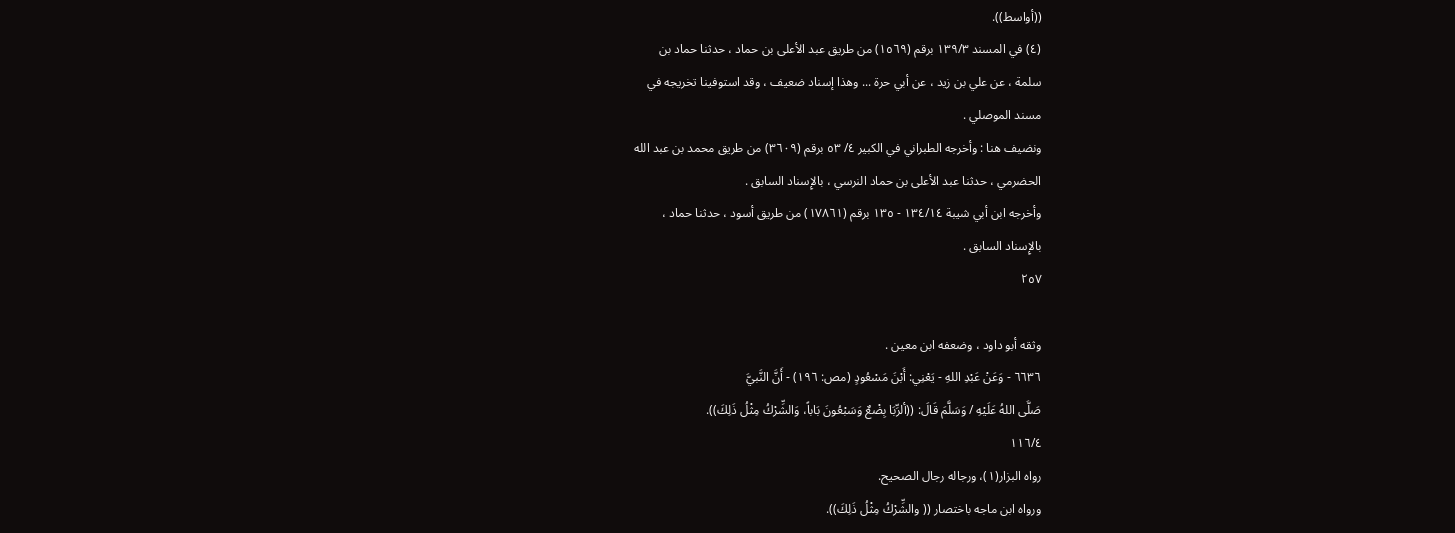((أواسط)).
(٤) في المسند ١٣٩/٣ برقم (١٥٦٩) من طريق عبد الأعلى بن حماد ، حدثنا حماد بن
سلمة ، عن علي بن زيد ، عن أبي حرة ... وهذا إسناد ضعيف ، وقد استوفينا تخريجه في
مسند الموصلي .
ونضيف هنا : وأخرجه الطبراني في الكبير ٤/ ٥٣ برقم (٣٦٠٩) من طريق محمد بن عبد الله
الحضرمي ، حدثنا عبد الأعلى بن حماد النرسي ، بالإِسناد السابق .
وأخرجه ابن أبي شيبة ١٣٤/١٤ - ١٣٥ برقم (١٧٨٦١) من طريق أسود ، حدثنا حماد ،
بالإِسناد السابق .
٢٥٧

وثقه أبو داود ، وضعفه ابن معين .
٦٦٣٦ - وَعَنْ عَبْدِ اللهِ - يَعْنِي: أَبْنَ مَسْعُودٍ (مص: ١٩٦) - أَنَّ النَّبيَّ
صَلَّى اللهُ عَلَيْهِ / وَسَلَّمَ قَالَ: ((ألرِّبَا بِضْعٌ وَسَبْعُونَ بَاباً، وَالشِّرْكُ مِثْلُ ذَلِكَ)).
١١٦/٤
رواه البزار(١)، ورجاله رجال الصحيح.
ورواه ابن ماجه باختصار (( والشِّرْكُ مِثْلُ ذَلِكَ)).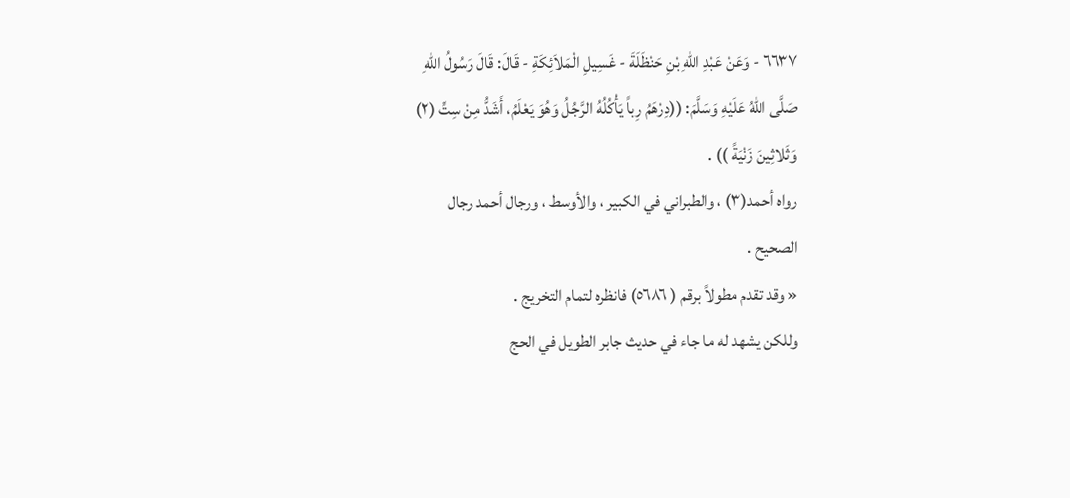٦٦٣٧ - وَعَنْ عَبْدِ اللهِ بْنِ حَنْظَلَةَ - غَسِيلِ الْمَلاَئِكَةِ - قَالَ: قَالَ رَسُولُ اللهِ
صَلَّى اللهُ عَلَيْهِ وَسَلَّمَ: ((دِرْهَمُ رِباً يَأْكُلُهُ الرَّجُلُ وَهُوَ يَعْلَمُ، أَشَدُّ مِنْ سِتِّ (٢)
وَثَلاثِينَ زَنْيَةً )) .
رواه أحمد(٣) ، والطبراني في الكبير ، والأوسط ، ورجال أحمد رجال
الصحيح .
« وقد تقدم مطولاً برقم ( ٥٦٨٦) فانظره لتمام التخريج .
وللكن يشهد له ما جاء في حديث جابر الطويل في الحج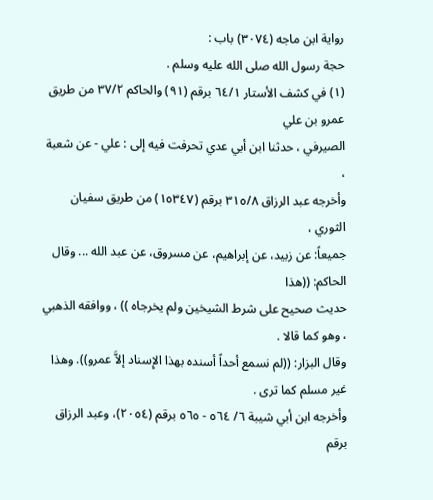رواية ابن ماجه (٣٠٧٤) باب :
حجة رسول الله صلى الله عليه وسلم .
(١) في كشف الأستار ٦٤/١ برقم (٩١) والحاكم ٣٧/٢ من طريق عمرو بن علي
الصيرفي ، حدثنا ابن أبي عدي تحرفت فيه إلى : علي - عن شعبة ،
وأخرجه عبد الرزاق ٣١٥/٨ برقم (١٥٣٤٧) من طريق سفيان الثوري ،
جميعاً: عن زبيد، عن إبراهيم، عن مسروق، عن عبد الله ... وقال الحاكم: ((هذا
حديث صحيح على شرط الشيخين ولم يخرجاه )) ، ووافقه الذهبي ، وهو كما قالا .
وقال البزار: ((لم نسمع أحداً أسنده بهذا الإِسناد إلاَّ عمرو)). وهذا غير مسلم كما ترى .
وأخرجه ابن أبي شيبة ٦/ ٥٦٤ - ٥٦٥ برقم (٢٠٥٤)، وعبد الرزاق برقم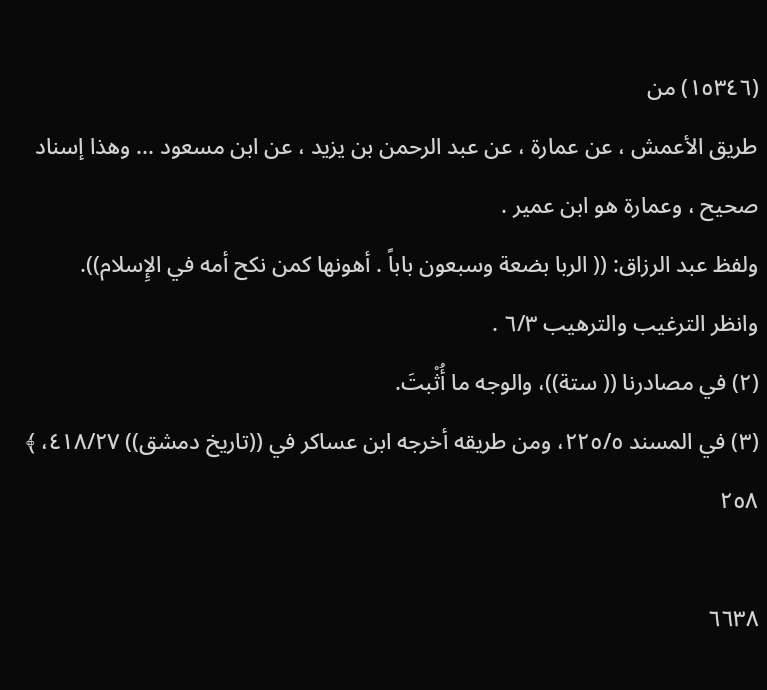(١٥٣٤٦) من
طريق الأعمش ، عن عمارة ، عن عبد الرحمن بن يزيد ، عن ابن مسعود ... وهذا إسناد
صحيح ، وعمارة هو ابن عمير .
ولفظ عبد الرزاق: (( الربا بضعة وسبعون باباً . أهونها كمن نكح أمه في الإِسلام)).
وانظر الترغيب والترهيب ٦/٣ .
(٢) في مصادرنا (( ستة))، والوجه ما أُثْبتَ.
(٣) في المسند ٢٢٥/٥، ومن طريقه أخرجه ابن عساكر في ((تاريخ دمشق)) ٤١٨/٢٧، ﴾
٢٥٨

٦٦٣٨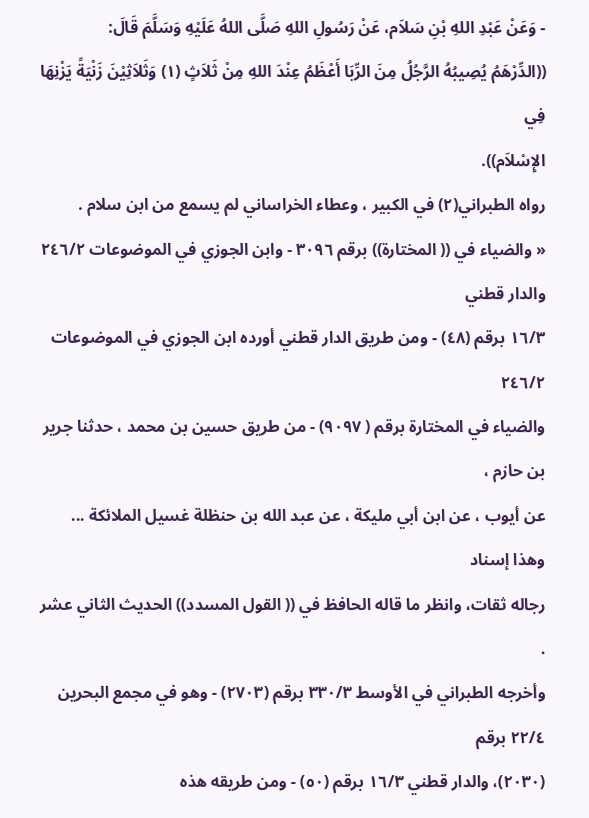- وَعَنْ عَبْدِ اللهِ بْنِ سَلاَم، عَنْ رَسُولِ اللهِ صَلَّى اللهُ عَلَيْهِ وَسَلَّمَ قَالَ:
((الدِّرْهَمُ يُصِيبُهُ الرَّجُلُ مِنَ الرِّبَا أَعْظَمُ عِنْدَ اللهِ مِنْ ثَلاَثٍ (١) وَثَلاَثِيْنَ زَنْيَةً يَزْنِهَا فِي
الإِسْلاَم)).
رواه الطبراني(٢) في الكبير ، وعطاء الخراساني لم يسمع من ابن سلام .
« والضياء في (( المختارة)) برقم ٣٠٩٦ - وابن الجوزي في الموضوعات ٢٤٦/٢ والدار قطني
١٦/٣ برقم (٤٨) - ومن طريق الدار قطني أورده ابن الجوزي في الموضوعات ٢٤٦/٢
والضياء في المختارة برقم ( ٩٠٩٧) - من طريق حسين بن محمد ، حدثنا جرير بن حازم ،
عن أيوب ، عن ابن أبي مليكة ، عن عبد الله بن حنظلة غسيل الملائكة ... وهذا إسناد
رجاله ثقات، وانظر ما قاله الحافظ في (( القول المسدد)) الحديث الثاني عشر .
وأخرجه الطبراني في الأوسط ٣٣٠/٣ برقم (٢٧٠٣) - وهو في مجمع البحرين ٢٢/٤ برقم
(٢٠٣٠)، والدار قطني ١٦/٣ برقم (٥٠) - ومن طريقه هذه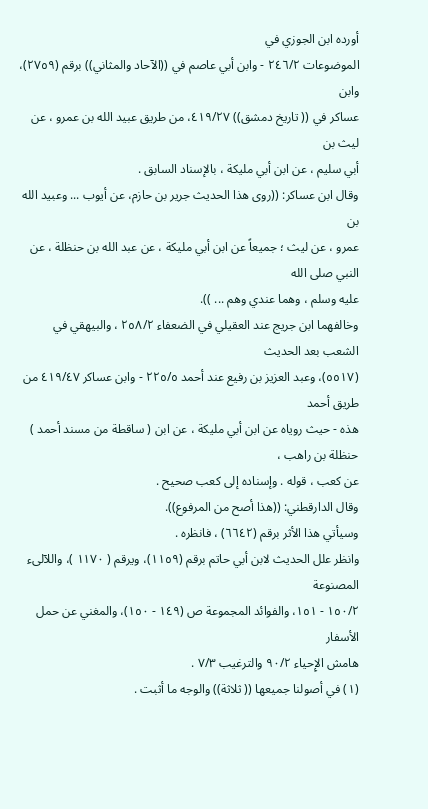أورده ابن الجوزي في
الموضوعات ٢٤٦/٢ - وابن أبي عاصم في ((الآحاد والمثاني)) برقم (٢٧٥٩)، وابن
عساكر في (( تاريخ دمشق)) ٤١٩/٢٧، من طريق عبيد الله بن عمرو ، عن ليث بن
أبي سليم ، عن ابن أبي مليكة ، بالإسناد السابق .
وقال ابن عساكر: ((روى هذا الحديث جرير بن حازم، عن أيوب ... وعبيد الله بن
عمرو ، عن ليث ؛ جميعاً عن ابن أبي مليكة ، عن عبد الله بن حنظلة ، عن النبي صلى الله
عليه وسلم ، وهما عندي وهم ... )).
وخالفهما ابن جريج عند العقيلي في الضعفاء ٢٥٨/٢ ، والبيهقي في الشعب بعد الحديث
(٥٥١٧)، وعبد العزيز بن رفيع عند أحمد ٢٢٥/٥ - وابن عساكر ٤١٩/٤٧ من طريق أحمد
هذه - حيث روياه عن ابن أبي مليكة ، عن ابن ( ساقطة من مسند أحمد ) حنظلة بن راهب ،
عن كعب ، قوله . وإسناده إلى كعب صحيح .
وقال الدارقطني: ((هذا أصح من المرفوع)).
وسيأتي هذا الأثر برقم (٦٦٤٢) ، فانظره .
وانظر علل الحديث لابن أبي حاتم برقم (١١٥٩)، ويرقم ( ١١٧٠ )، واللآلىء المصنوعة
١٥٠/٢ - ١٥١، والفوائد المجموعة ص (١٤٩ - ١٥٠)، والمغني عن حمل الأسفار
هامش الإِحياء ٩٠/٢ والترغيب ٧/٣ .
(١) في أصولنا جميعها (( ثلاثة)) والوجه ما أثبت .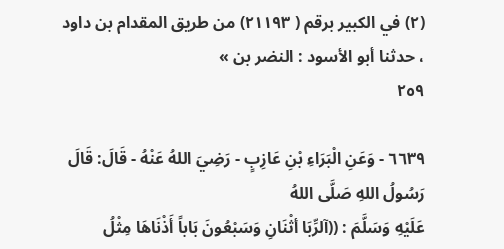(٢) في الكبير برقم ( ٢١١٩٣) من طريق المقدام بن داود ، حدثنا أبو الأسود : النضر بن »
٢٥٩

٦٦٣٩ - وَعَنِ الْبَرَاءِ بْنِ عَازِبٍ - رَضِيَ اللهُ عَنْهُ - قَالَ: قَالَ رَسُولُ اللهِ صَلَّى اللهُ
عَلَيْهِ وَسَلَّمَ : ((آلرِّبَا أثْنَانِ وَسَبْعُونَ بَاباً أَذْنَاهَا مِثْلُ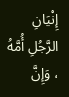إِنْيَانِ الرَّجُلِ أُمَّهُ ، وَإِنَّ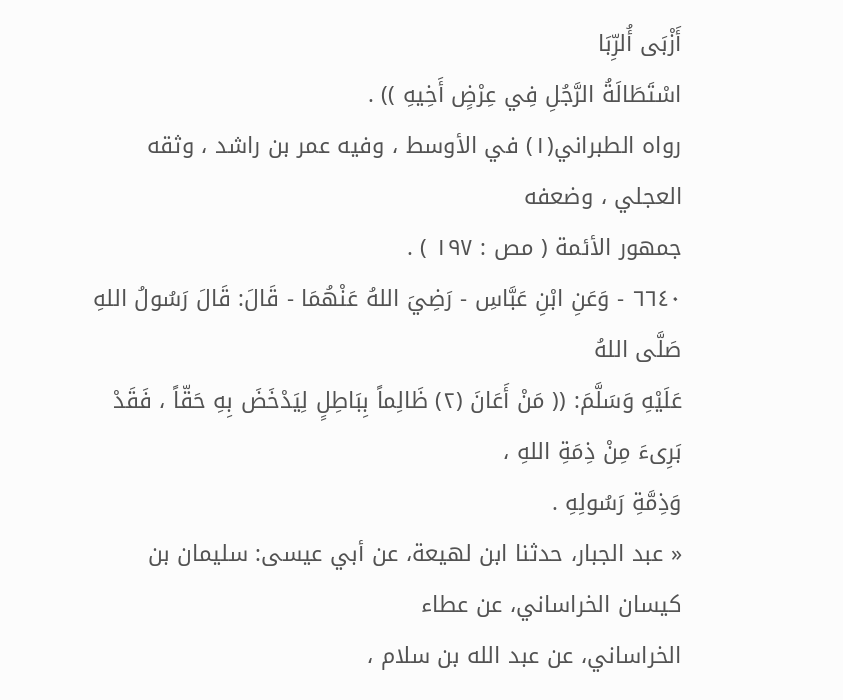أَزْبَى أُلرِّبَا
اسْتَطَالَةُ الرَّجُلِ فِي عِرْضٍ أَخِيهِ )) .
رواه الطبراني(١) في الأوسط ، وفيه عمر بن راشد ، وثقه العجلي ، وضعفه
جمهور الأئمة ( مص : ١٩٧ ) .
٦٦٤٠ - وَعَنِ ابْنِ عَبَّاسِ - رَضِيَ اللهُ عَنْهُمَا - قَالَ: قَالَ رَسُولُ اللهِ صَلَّى اللهُ
عَلَيْهِ وَسَلَّمَ: (( مَنْ أَعَانَ (٢) ظَالِماً بِبَاطِلٍ لِيَدْخَضَ بِهِ حَقّاً ، فَقَدْ بَرِىءَ مِنْ ذِمَةِ اللهِ ،
وَذِمَّةِ رَسُولِهِ .
« عبد الجبار، حدثنا ابن لهيعة، عن أبي عيسى: سليمان بن كيسان الخراساني، عن عطاء
الخراساني، عن عبد الله بن سلام ،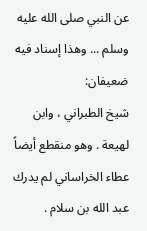عن النبي صلى الله عليه وسلم ... وهذا إسناد فيه ضعيفان:
شيخ الطبراني ، وابن لهيعة . وهو منقطع أيضاً عطاء الخراساني لم يدرك عبد الله بن سلام .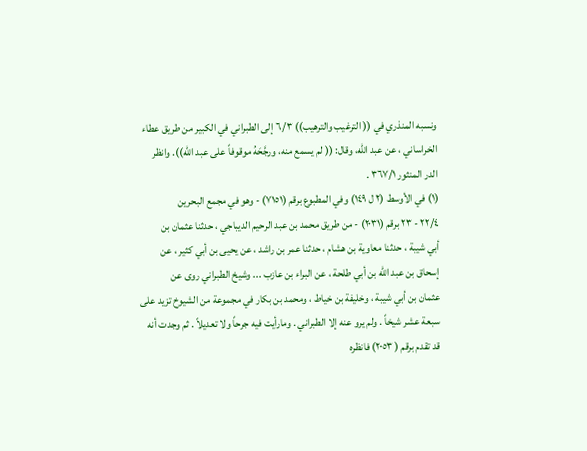ونسبه المنذري في (( الترغيب والترهيب)) ٦/٣ إلى الطبراني في الكبير من طريق عطاء
الخراساني ، عن عبد الله، وقال: (( لم يسمع منه، ورجَّحَهُ موقوفاً على عبد الله)). وانظر
الدر المنثور ٣٦٧/١ .
(١) في الأوسط (٢ ل ١٤٩) وفي المطبوع برقم (٧١٥١) - وهو في مجمع البحرين
٢٢/٤ - ٢٣ برقم (٢٠٣١) - من طريق محمد بن عبد الرحيم الديباجي ، حدثنا عثمان بن
أبي شيبة ، حدثنا معاوية بن هشام ، حدثنا عمر بن راشد ، عن يحيى بن أبي كثير ، عن
إسحاق بن عبد الله بن أبي طلحة ، عن البراء بن عازب ... وشيخ الطبراني روى عن
عثمان بن أبي شيبة ، وخليفة بن خياط ، ومحمد بن بكار في مجموعة من الشيوخ تزيد على
سبعة عشر شيخاً . ولم يرو عنه إلا الطبراني . ومارأيت فيه جرحاً ولا تعديلاً . ثم وجدت أنه
قد تقدم برقم ( ٢٠٥٣) فانظره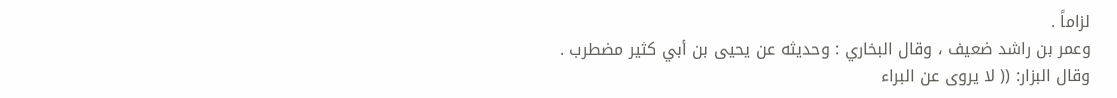لزاماً .
وعمر بن راشد ضعيف ، وقال البخاري : وحديثه عن يحيى بن أبي كثير مضطرب .
وقال البزار: (( لا يروى عن البراء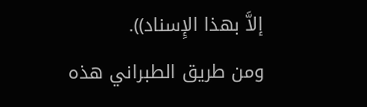إلاَّ بهذا الإِسناد)).
ومن طريق الطبراني هذه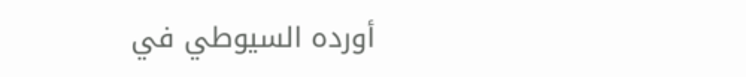أورده السيوطي في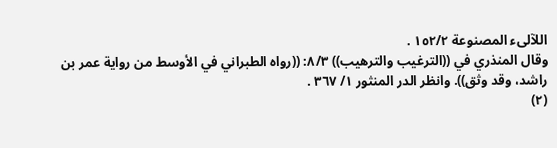اللآلىء المصنوعة ١٥٢/٢ .
وقال المنذري في ((الترغيب والترهيب)) ٨/٣: ((رواه الطبراني في الأوسط من رواية عمر بن
راشد، وقد وثق)). وانظر الدر المنثور ١/ ٣٦٧ .
(٢)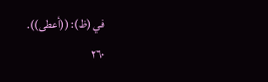في (ظ): ((أعطى)).
٢٦٠